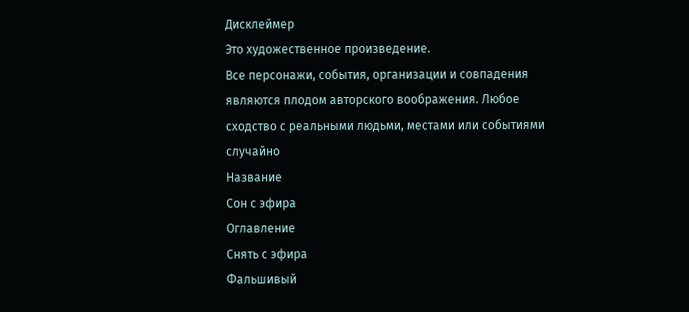Дисклеймер
Это художественное произведение.
Все персонажи, события, организации и совпадения являются плодом авторского воображения. Любое сходство с реальными людьми, местами или событиями случайно
Название
Сон с эфира
Оглавление
Снять с эфира
Фальшивый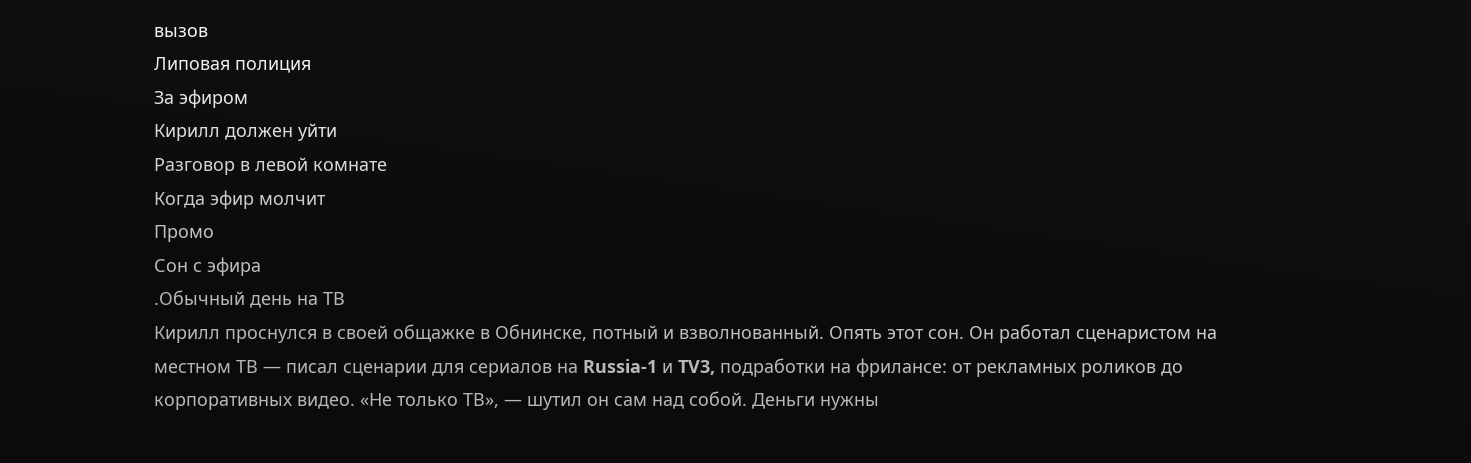вызов
Липовая полиция
За эфиром
Кирилл должен уйти
Разговор в левой комнате
Когда эфир молчит
Промо
Сон с эфира
.Обычный день на ТВ
Кирилл проснулся в своей общажке в Обнинске, потный и взволнованный. Опять этот сон. Он работал сценаристом на местном ТВ — писал сценарии для сериалов на Russia-1 и TV3, подработки на фрилансе: от рекламных роликов до корпоративных видео. «Не только ТВ», — шутил он сам над собой. Деньги нужны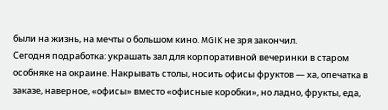были на жизнь, на мечты о большом кино. MGIK не зря закончил.
Сегодня подработка: украшать зал для корпоративной вечеринки в старом особняке на окраине. Накрывать столы, носить офисы фруктов — ха, опечатка в заказе, наверное, «офисы» вместо «офисные коробки», но ладно, фрукты, еда,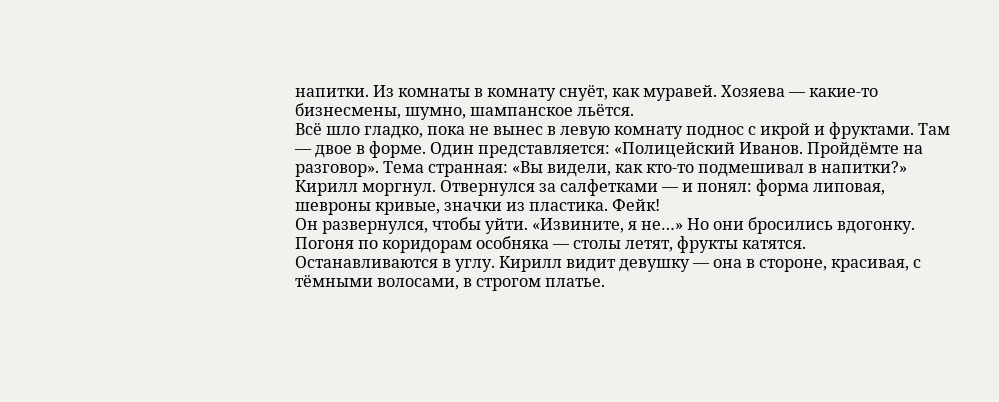напитки. Из комнаты в комнату снуёт, как муравей. Хозяева — какие-то бизнесмены, шумно, шампанское льётся.
Всё шло гладко, пока не вынес в левую комнату поднос с икрой и фруктами. Там — двое в форме. Один представляется: «Полицейский Иванов. Пройдёмте на разговор». Тема странная: «Вы видели, как кто-то подмешивал в напитки?» Кирилл моргнул. Отвернулся за салфетками — и понял: форма липовая, шевроны кривые, значки из пластика. Фейк!
Он развернулся, чтобы уйти. «Извините, я не…» Но они бросились вдогонку. Погоня по коридорам особняка — столы летят, фрукты катятся. Останавливаются в углу. Кирилл видит девушку — она в стороне, красивая, с тёмными волосами, в строгом платье.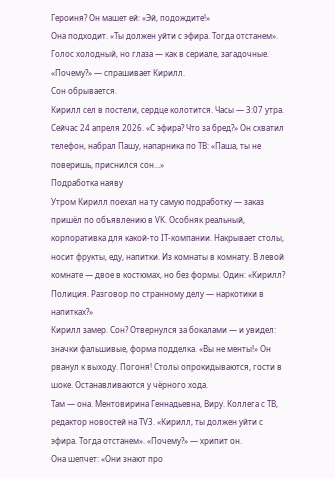Героиня? Он машет ей: «Эй, подождите!»
Она подходит. «Ты должен уйти с эфира. Тогда отстанем». Голос холодный, но глаза — как в сериале, загадочные. «Почему?» — спрашивает Кирилл.
Сон обрывается.
Кирилл сел в постели, сердце колотится. Часы — 3:07 утра. Сейчас 24 апреля 2026. «С эфира? Что за бред?» Он схватил телефон, набрал Пашу, напарника по ТВ: «Паша, ты не поверишь, приснился сон…»
Подработка наяву
Утром Кирилл поехал на ту самую подработку — заказ пришёл по объявлению в VK. Особняк реальный, корпоративка для какой-то IT-компании. Накрывает столы, носит фрукты, еду, напитки. Из комнаты в комнату. В левой комнате — двое в костюмах, но без формы. Один: «Кирилл? Полиция. Разговор по странному делу — наркотики в напитках?»
Кирилл замер. Сон? Отвернулся за бокалами — и увидел: значки фальшивые, форма подделка. «Вы не менты!» Он рванул к выходу. Погоня! Столы опрокидываются, гости в шоке. Останавливаются у чёрного хода.
Там — она. Ментовирина Геннадьевна, Виру. Коллега с ТВ, редактор новостей на TV3. «Кирилл, ты должен уйти с эфира. Тогда отстанем». «Почему?» — хрипит он.
Она шепчет: «Они знают про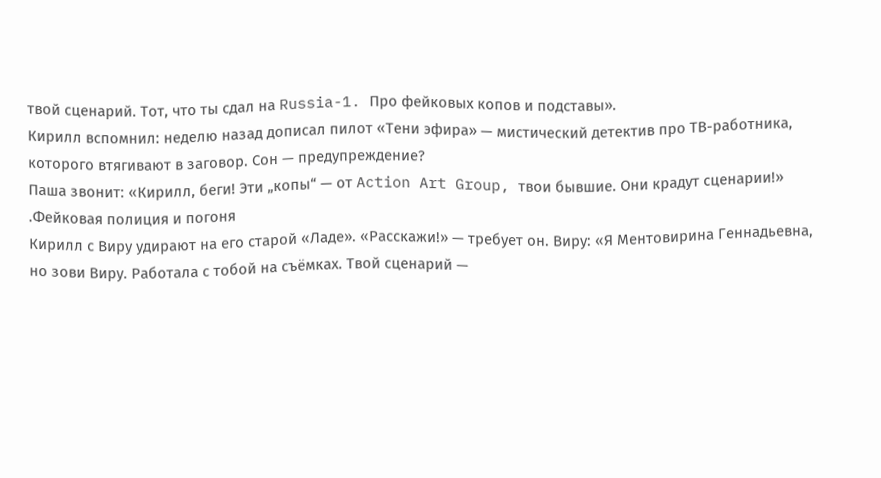твой сценарий. Тот, что ты сдал на Russia-1. Про фейковых копов и подставы».
Кирилл вспомнил: неделю назад дописал пилот «Тени эфира» — мистический детектив про ТВ-работника, которого втягивают в заговор. Сон — предупреждение?
Паша звонит: «Кирилл, беги! Эти „копы“ — от Action Art Group, твои бывшие. Они крадут сценарии!»
.Фейковая полиция и погоня
Кирилл с Виру удирают на его старой «Ладе». «Расскажи!» — требует он. Виру: «Я Ментовирина Геннадьевна, но зови Виру. Работала с тобой на съёмках. Твой сценарий —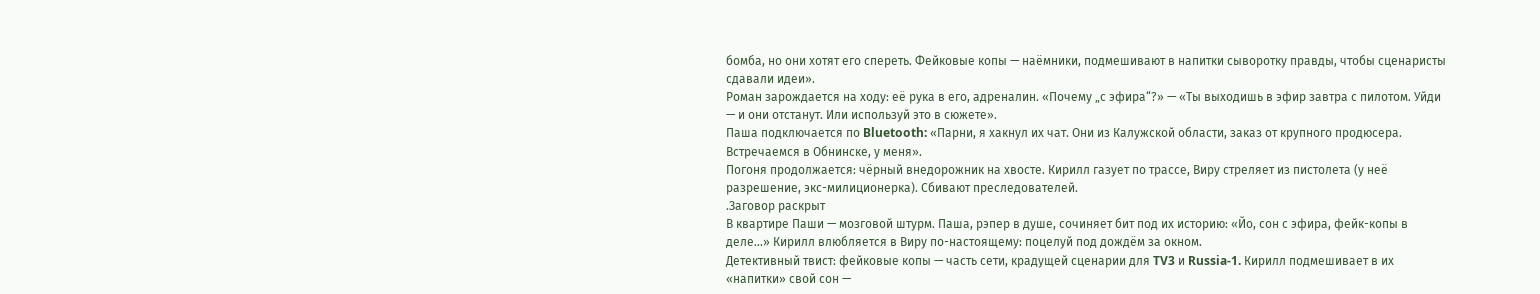бомба, но они хотят его спереть. Фейковые копы — наёмники, подмешивают в напитки сыворотку правды, чтобы сценаристы сдавали идеи».
Роман зарождается на ходу: её рука в его, адреналин. «Почему „с эфира“?» — «Ты выходишь в эфир завтра с пилотом. Уйди — и они отстанут. Или используй это в сюжете».
Паша подключается по Bluetooth: «Парни, я хакнул их чат. Они из Калужской области, заказ от крупного продюсера. Встречаемся в Обнинске, у меня».
Погоня продолжается: чёрный внедорожник на хвосте. Кирилл газует по трассе, Виру стреляет из пистолета (у неё разрешение, экс-милиционерка). Сбивают преследователей.
.Заговор раскрыт
В квартире Паши — мозговой штурм. Паша, рэпер в душе, сочиняет бит под их историю: «Йо, сон с эфира, фейк-копы в деле…» Кирилл влюбляется в Виру по-настоящему: поцелуй под дождём за окном.
Детективный твист: фейковые копы — часть сети, крадущей сценарии для TV3 и Russia-1. Кирилл подмешивает в их «напитки» свой сон —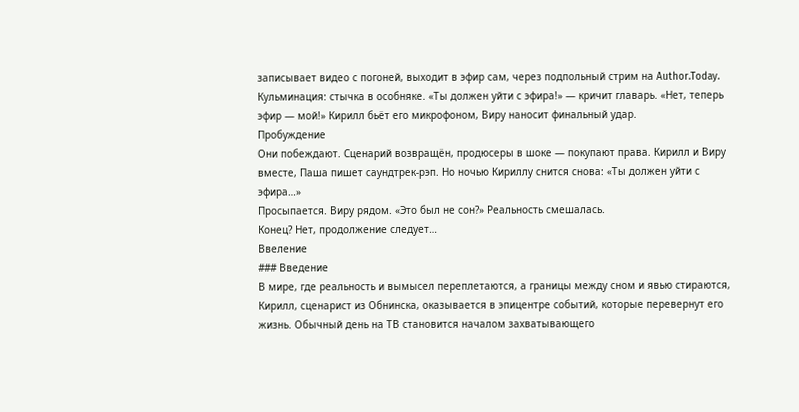записывает видео с погоней, выходит в эфир сам, через подпольный стрим на Author.Today.
Кульминация: стычка в особняке. «Ты должен уйти с эфира!» — кричит главарь. «Нет, теперь эфир — мой!» Кирилл бьёт его микрофоном, Виру наносит финальный удар.
Пробуждение
Они побеждают. Сценарий возвращён, продюсеры в шоке — покупают права. Кирилл и Виру вместе, Паша пишет саундтрек-рэп. Но ночью Кириллу снится снова: «Ты должен уйти с эфира…»
Просыпается. Виру рядом. «Это был не сон?» Реальность смешалась.
Конец? Нет, продолжение следует…
Ввеление
### Введение
В мире, где реальность и вымысел переплетаются, а границы между сном и явью стираются, Кирилл, сценарист из Обнинска, оказывается в эпицентре событий, которые перевернут его жизнь. Обычный день на ТВ становится началом захватывающего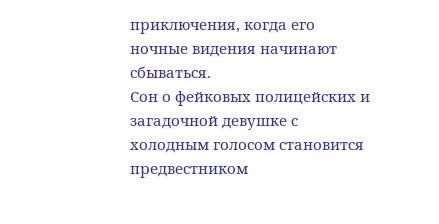приключения, когда его ночные видения начинают сбываться.
Сон о фейковых полицейских и загадочной девушке с холодным голосом становится предвестником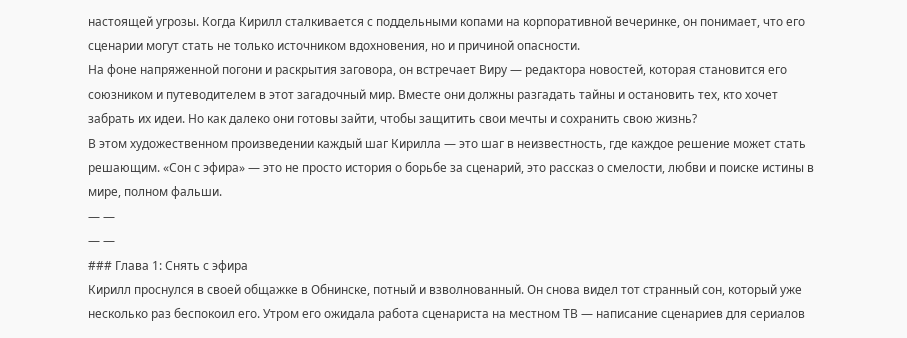настоящей угрозы. Когда Кирилл сталкивается с поддельными копами на корпоративной вечеринке, он понимает, что его сценарии могут стать не только источником вдохновения, но и причиной опасности.
На фоне напряженной погони и раскрытия заговора, он встречает Виру — редактора новостей, которая становится его союзником и путеводителем в этот загадочный мир. Вместе они должны разгадать тайны и остановить тех, кто хочет забрать их идеи. Но как далеко они готовы зайти, чтобы защитить свои мечты и сохранить свою жизнь?
В этом художественном произведении каждый шаг Кирилла — это шаг в неизвестность, где каждое решение может стать решающим. «Сон с эфира» — это не просто история о борьбе за сценарий, это рассказ о смелости, любви и поиске истины в мире, полном фальши.
— —
— —
### Глава 1: Снять с эфира
Кирилл проснулся в своей общажке в Обнинске, потный и взволнованный. Он снова видел тот странный сон, который уже несколько раз беспокоил его. Утром его ожидала работа сценариста на местном ТВ — написание сценариев для сериалов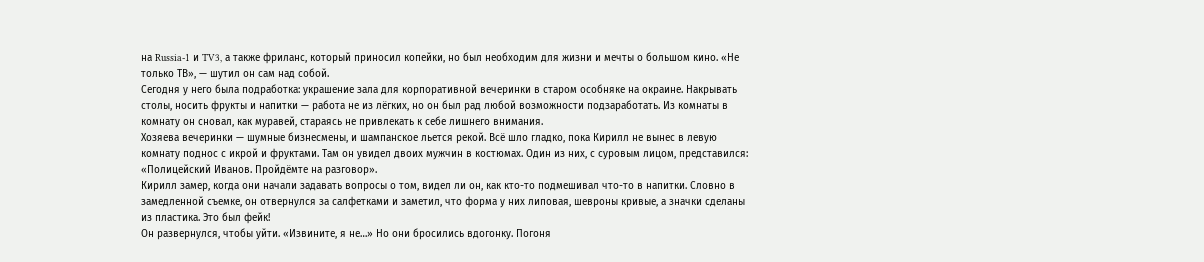на Russia-1 и TV3, а также фриланс, который приносил копейки, но был необходим для жизни и мечты о большом кино. «Не только ТВ», — шутил он сам над собой.
Сегодня у него была подработка: украшение зала для корпоративной вечеринки в старом особняке на окраине. Накрывать столы, носить фрукты и напитки — работа не из лёгких, но он был рад любой возможности подзаработать. Из комнаты в комнату он сновал, как муравей, стараясь не привлекать к себе лишнего внимания.
Хозяева вечеринки — шумные бизнесмены, и шампанское льется рекой. Всё шло гладко, пока Кирилл не вынес в левую комнату поднос с икрой и фруктами. Там он увидел двоих мужчин в костюмах. Один из них, с суровым лицом, представился: «Полицейский Иванов. Пройдёмте на разговор».
Кирилл замер, когда они начали задавать вопросы о том, видел ли он, как кто-то подмешивал что-то в напитки. Словно в замедленной съемке, он отвернулся за салфетками и заметил, что форма у них липовая, шевроны кривые, а значки сделаны из пластика. Это был фейк!
Он развернулся, чтобы уйти. «Извините, я не…» Но они бросились вдогонку. Погоня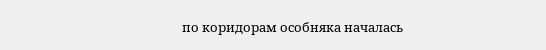по коридорам особняка началась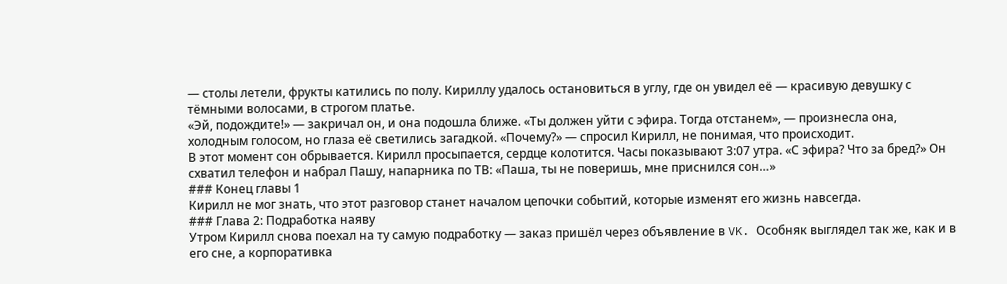— столы летели, фрукты катились по полу. Кириллу удалось остановиться в углу, где он увидел её — красивую девушку с тёмными волосами, в строгом платье.
«Эй, подождите!» — закричал он, и она подошла ближе. «Ты должен уйти с эфира. Тогда отстанем», — произнесла она, холодным голосом, но глаза её светились загадкой. «Почему?» — спросил Кирилл, не понимая, что происходит.
В этот момент сон обрывается. Кирилл просыпается, сердце колотится. Часы показывают 3:07 утра. «С эфира? Что за бред?» Он схватил телефон и набрал Пашу, напарника по ТВ: «Паша, ты не поверишь, мне приснился сон…»
### Конец главы 1
Кирилл не мог знать, что этот разговор станет началом цепочки событий, которые изменят его жизнь навсегда.
### Глава 2: Подработка наяву
Утром Кирилл снова поехал на ту самую подработку — заказ пришёл через объявление в VK. Особняк выглядел так же, как и в его сне, а корпоративка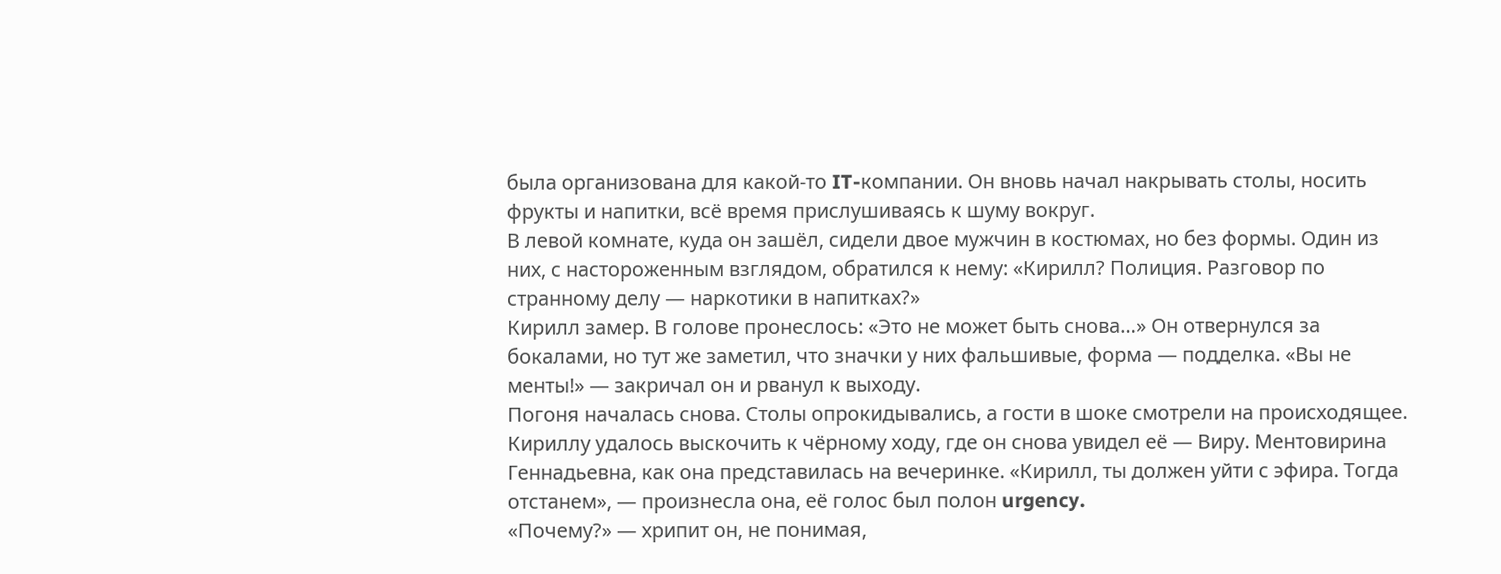была организована для какой-то IT-компании. Он вновь начал накрывать столы, носить фрукты и напитки, всё время прислушиваясь к шуму вокруг.
В левой комнате, куда он зашёл, сидели двое мужчин в костюмах, но без формы. Один из них, с настороженным взглядом, обратился к нему: «Кирилл? Полиция. Разговор по странному делу — наркотики в напитках?»
Кирилл замер. В голове пронеслось: «Это не может быть снова…» Он отвернулся за бокалами, но тут же заметил, что значки у них фальшивые, форма — подделка. «Вы не менты!» — закричал он и рванул к выходу.
Погоня началась снова. Столы опрокидывались, а гости в шоке смотрели на происходящее. Кириллу удалось выскочить к чёрному ходу, где он снова увидел её — Виру. Ментовирина Геннадьевна, как она представилась на вечеринке. «Кирилл, ты должен уйти с эфира. Тогда отстанем», — произнесла она, её голос был полон urgency.
«Почему?» — хрипит он, не понимая,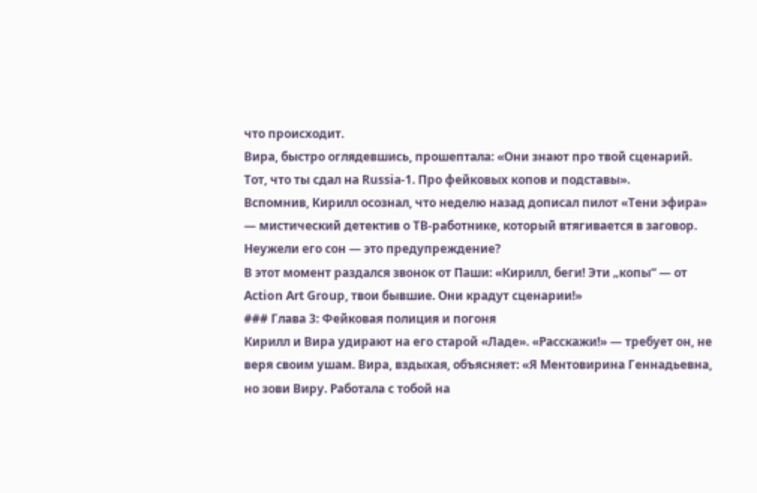что происходит.
Вира, быстро оглядевшись, прошептала: «Они знают про твой сценарий. Тот, что ты сдал на Russia-1. Про фейковых копов и подставы».
Вспомнив, Кирилл осознал, что неделю назад дописал пилот «Тени эфира» — мистический детектив о ТВ-работнике, который втягивается в заговор. Неужели его сон — это предупреждение?
В этот момент раздался звонок от Паши: «Кирилл, беги! Эти „копы“ — от Action Art Group, твои бывшие. Они крадут сценарии!»
### Глава 3: Фейковая полиция и погоня
Кирилл и Вира удирают на его старой «Ладе». «Расскажи!» — требует он, не веря своим ушам. Вира, вздыхая, объясняет: «Я Ментовирина Геннадьевна, но зови Виру. Работала с тобой на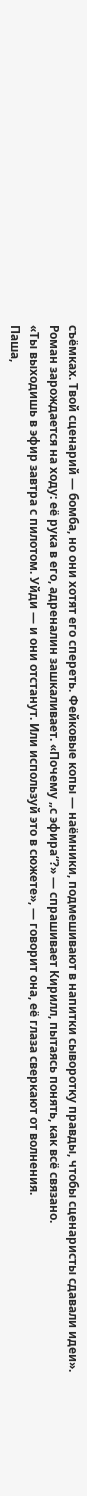съёмках. Твой сценарий — бомба, но они хотят его спереть. Фейковые копы — наёмники, подмешивают в напитки сыворотку правды, чтобы сценаристы сдавали идеи».
Роман зарождается на ходу: её рука в его, адреналин зашкаливает. «Почему „с эфира“?» — спрашивает Кирилл, пытаясь понять, как всё связано.
«Ты выходишь в эфир завтра с пилотом. Уйди — и они отстанут. Или используй это в сюжете», — говорит она, её глаза сверкают от волнения.
Паша,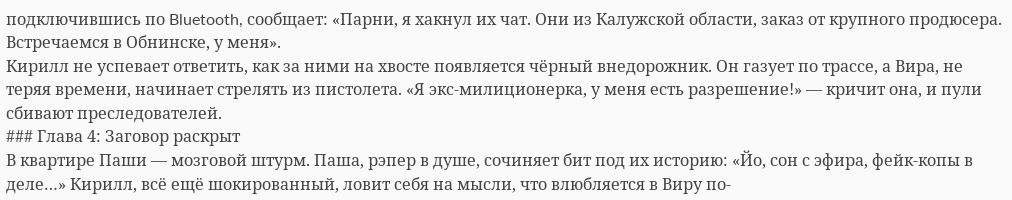подключившись по Bluetooth, сообщает: «Парни, я хакнул их чат. Они из Калужской области, заказ от крупного продюсера. Встречаемся в Обнинске, у меня».
Кирилл не успевает ответить, как за ними на хвосте появляется чёрный внедорожник. Он газует по трассе, а Вира, не теряя времени, начинает стрелять из пистолета. «Я экс-милиционерка, у меня есть разрешение!» — кричит она, и пули сбивают преследователей.
### Глава 4: Заговор раскрыт
В квартире Паши — мозговой штурм. Паша, рэпер в душе, сочиняет бит под их историю: «Йо, сон с эфира, фейк-копы в деле…» Кирилл, всё ещё шокированный, ловит себя на мысли, что влюбляется в Виру по-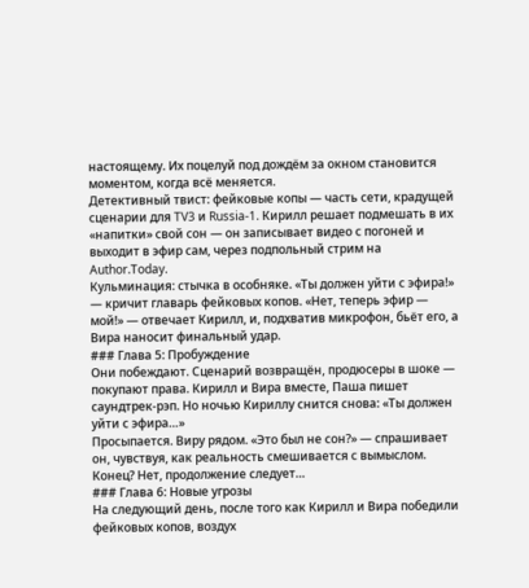настоящему. Их поцелуй под дождём за окном становится моментом, когда всё меняется.
Детективный твист: фейковые копы — часть сети, крадущей сценарии для TV3 и Russia-1. Кирилл решает подмешать в их «напитки» свой сон — он записывает видео с погоней и выходит в эфир сам, через подпольный стрим на Author.Today.
Кульминация: стычка в особняке. «Ты должен уйти с эфира!» — кричит главарь фейковых копов. «Нет, теперь эфир — мой!» — отвечает Кирилл, и, подхватив микрофон, бьёт его, а Вира наносит финальный удар.
### Глава 5: Пробуждение
Они побеждают. Сценарий возвращён, продюсеры в шоке — покупают права. Кирилл и Вира вместе, Паша пишет саундтрек-рэп. Но ночью Кириллу снится снова: «Ты должен уйти с эфира…»
Просыпается. Виру рядом. «Это был не сон?» — спрашивает он, чувствуя, как реальность смешивается с вымыслом.
Конец? Нет, продолжение следует…
### Глава 6: Новые угрозы
На следующий день, после того как Кирилл и Вира победили фейковых копов, воздух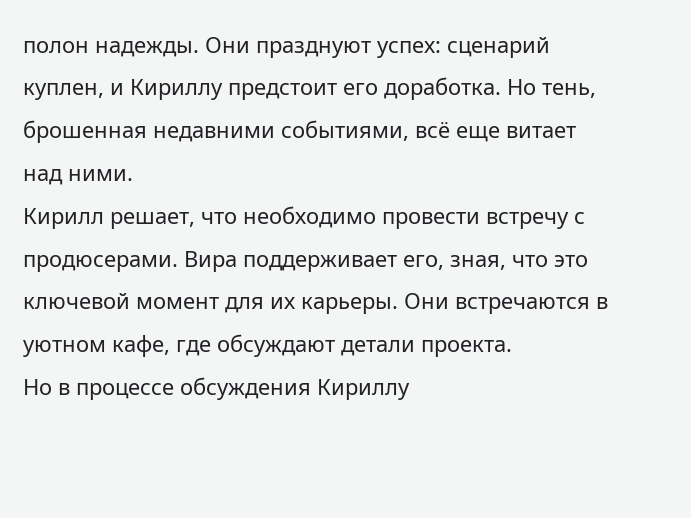полон надежды. Они празднуют успех: сценарий куплен, и Кириллу предстоит его доработка. Но тень, брошенная недавними событиями, всё еще витает над ними.
Кирилл решает, что необходимо провести встречу с продюсерами. Вира поддерживает его, зная, что это ключевой момент для их карьеры. Они встречаются в уютном кафе, где обсуждают детали проекта.
Но в процессе обсуждения Кириллу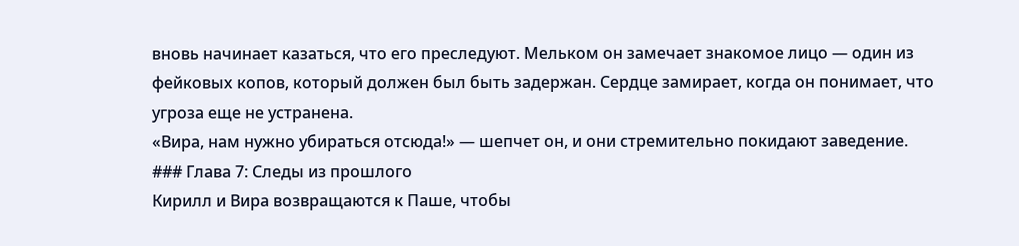вновь начинает казаться, что его преследуют. Мельком он замечает знакомое лицо — один из фейковых копов, который должен был быть задержан. Сердце замирает, когда он понимает, что угроза еще не устранена.
«Вира, нам нужно убираться отсюда!» — шепчет он, и они стремительно покидают заведение.
### Глава 7: Следы из прошлого
Кирилл и Вира возвращаются к Паше, чтобы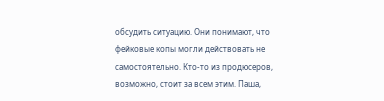обсудить ситуацию. Они понимают, что фейковые копы могли действовать не самостоятельно. Кто-то из продюсеров, возможно, стоит за всем этим. Паша,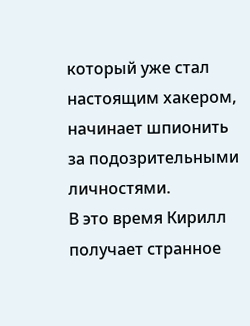который уже стал настоящим хакером, начинает шпионить за подозрительными личностями.
В это время Кирилл получает странное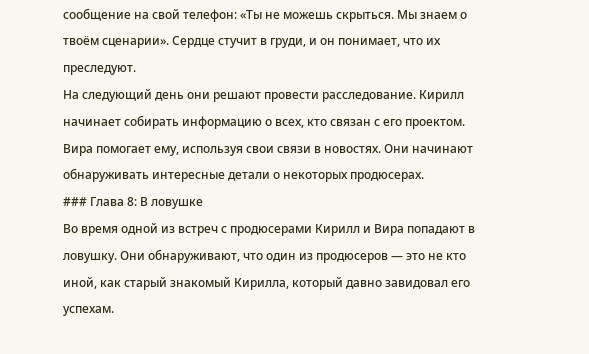сообщение на свой телефон: «Ты не можешь скрыться. Мы знаем о твоём сценарии». Сердце стучит в груди, и он понимает, что их преследуют.
На следующий день они решают провести расследование. Кирилл начинает собирать информацию о всех, кто связан с его проектом. Вира помогает ему, используя свои связи в новостях. Они начинают обнаруживать интересные детали о некоторых продюсерах.
### Глава 8: В ловушке
Во время одной из встреч с продюсерами Кирилл и Вира попадают в ловушку. Они обнаруживают, что один из продюсеров — это не кто иной, как старый знакомый Кирилла, который давно завидовал его успехам.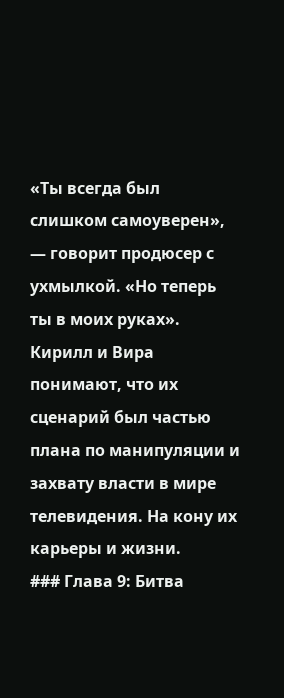«Ты всегда был слишком самоуверен», — говорит продюсер с ухмылкой. «Но теперь ты в моих руках».
Кирилл и Вира понимают, что их сценарий был частью плана по манипуляции и захвату власти в мире телевидения. На кону их карьеры и жизни.
### Глава 9: Битва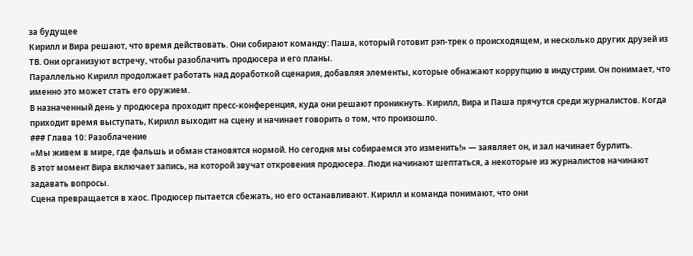за будущее
Кирилл и Вира решают, что время действовать. Они собирают команду: Паша, который готовит рэп-трек о происходящем, и несколько других друзей из ТВ. Они организуют встречу, чтобы разоблачить продюсера и его планы.
Параллельно Кирилл продолжает работать над доработкой сценария, добавляя элементы, которые обнажают коррупцию в индустрии. Он понимает, что именно это может стать его оружием.
В назначенный день у продюсера проходит пресс-конференция, куда они решают проникнуть. Кирилл, Вира и Паша прячутся среди журналистов. Когда приходит время выступать, Кирилл выходит на сцену и начинает говорить о том, что произошло.
### Глава 10: Разоблачение
«Мы живем в мире, где фальшь и обман становятся нормой. Но сегодня мы собираемся это изменить!» — заявляет он, и зал начинает бурлить.
В этот момент Вира включает запись, на которой звучат откровения продюсера. Люди начинают шептаться, а некоторые из журналистов начинают задавать вопросы.
Сцена превращается в хаос. Продюсер пытается сбежать, но его останавливают. Кирилл и команда понимают, что они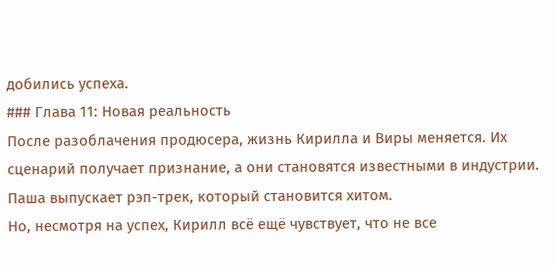добились успеха.
### Глава 11: Новая реальность
После разоблачения продюсера, жизнь Кирилла и Виры меняется. Их сценарий получает признание, а они становятся известными в индустрии. Паша выпускает рэп-трек, который становится хитом.
Но, несмотря на успех, Кирилл всё ещё чувствует, что не все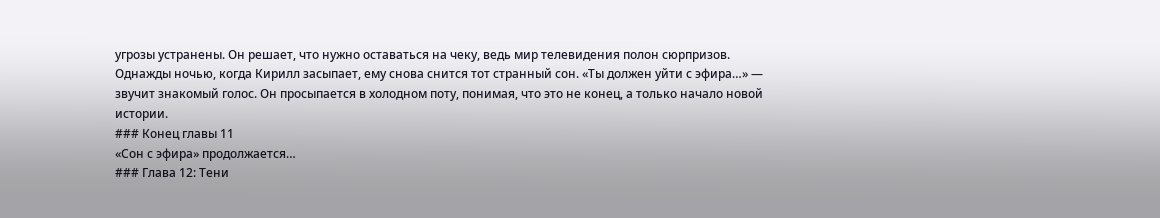угрозы устранены. Он решает, что нужно оставаться на чеку, ведь мир телевидения полон сюрпризов.
Однажды ночью, когда Кирилл засыпает, ему снова снится тот странный сон. «Ты должен уйти с эфира…» — звучит знакомый голос. Он просыпается в холодном поту, понимая, что это не конец, а только начало новой истории.
### Конец главы 11
«Сон с эфира» продолжается…
### Глава 12: Тени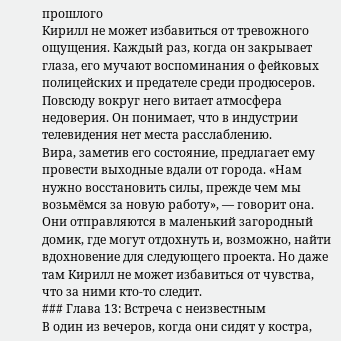прошлого
Кирилл не может избавиться от тревожного ощущения. Каждый раз, когда он закрывает глаза, его мучают воспоминания о фейковых полицейских и предателе среди продюсеров. Повсюду вокруг него витает атмосфера недоверия. Он понимает, что в индустрии телевидения нет места расслаблению.
Вира, заметив его состояние, предлагает ему провести выходные вдали от города. «Нам нужно восстановить силы, прежде чем мы возьмёмся за новую работу», — говорит она.
Они отправляются в маленький загородный домик, где могут отдохнуть и, возможно, найти вдохновение для следующего проекта. Но даже там Кирилл не может избавиться от чувства, что за ними кто-то следит.
### Глава 13: Встреча с неизвестным
В один из вечеров, когда они сидят у костра,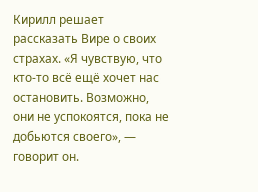Кирилл решает рассказать Вире о своих страхах. «Я чувствую, что кто-то всё ещё хочет нас остановить. Возможно, они не успокоятся, пока не добьются своего», — говорит он.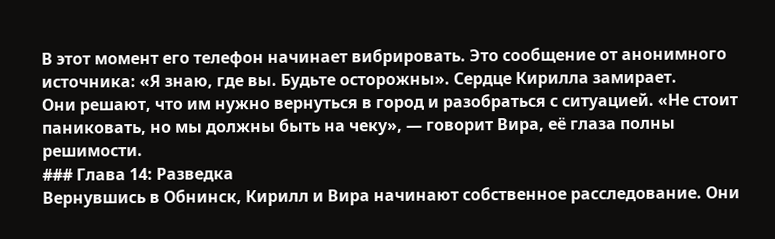В этот момент его телефон начинает вибрировать. Это сообщение от анонимного источника: «Я знаю, где вы. Будьте осторожны». Сердце Кирилла замирает.
Они решают, что им нужно вернуться в город и разобраться с ситуацией. «Не стоит паниковать, но мы должны быть на чеку», — говорит Вира, её глаза полны решимости.
### Глава 14: Разведка
Вернувшись в Обнинск, Кирилл и Вира начинают собственное расследование. Они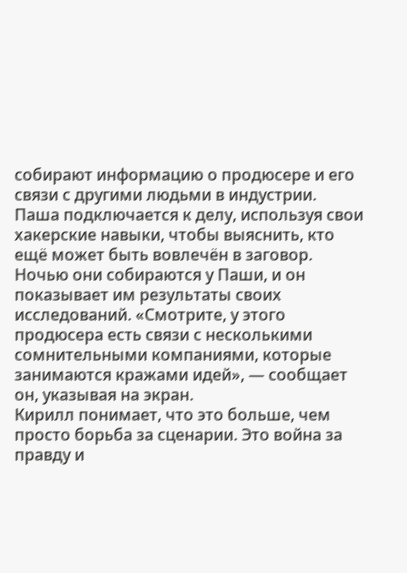собирают информацию о продюсере и его связи с другими людьми в индустрии. Паша подключается к делу, используя свои хакерские навыки, чтобы выяснить, кто ещё может быть вовлечён в заговор.
Ночью они собираются у Паши, и он показывает им результаты своих исследований. «Смотрите, у этого продюсера есть связи с несколькими сомнительными компаниями, которые занимаются кражами идей», — сообщает он, указывая на экран.
Кирилл понимает, что это больше, чем просто борьба за сценарии. Это война за правду и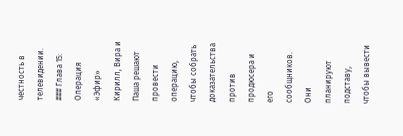честность в телевидении.
### Глава 15: Операция «Эфир»
Кирилл, Вира и Паша решают провести операцию, чтобы собрать доказательства против продюсера и его сообщников. Они планируют подставу, чтобы вывести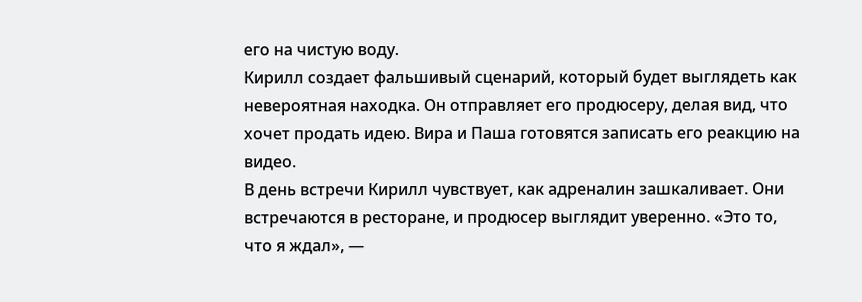его на чистую воду.
Кирилл создает фальшивый сценарий, который будет выглядеть как невероятная находка. Он отправляет его продюсеру, делая вид, что хочет продать идею. Вира и Паша готовятся записать его реакцию на видео.
В день встречи Кирилл чувствует, как адреналин зашкаливает. Они встречаются в ресторане, и продюсер выглядит уверенно. «Это то, что я ждал», —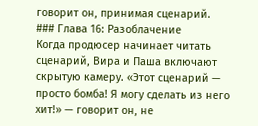говорит он, принимая сценарий.
### Глава 16: Разоблачение
Когда продюсер начинает читать сценарий, Вира и Паша включают скрытую камеру. «Этот сценарий — просто бомба! Я могу сделать из него хит!» — говорит он, не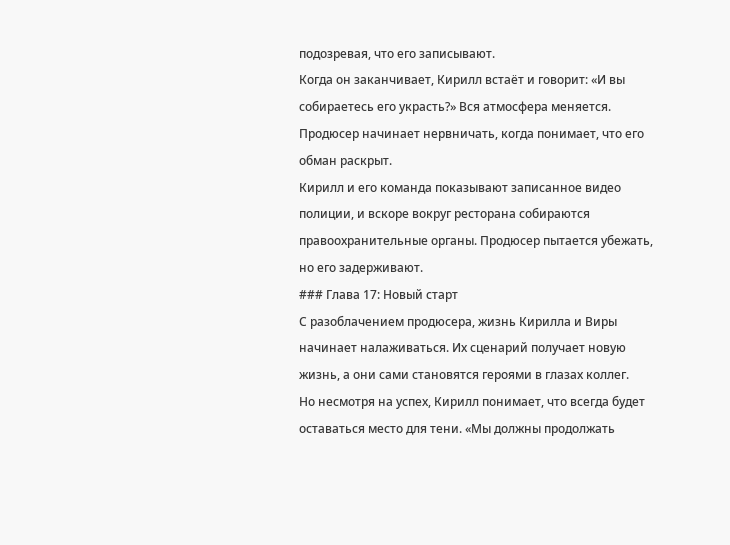подозревая, что его записывают.
Когда он заканчивает, Кирилл встаёт и говорит: «И вы собираетесь его украсть?» Вся атмосфера меняется. Продюсер начинает нервничать, когда понимает, что его обман раскрыт.
Кирилл и его команда показывают записанное видео полиции, и вскоре вокруг ресторана собираются правоохранительные органы. Продюсер пытается убежать, но его задерживают.
### Глава 17: Новый старт
С разоблачением продюсера, жизнь Кирилла и Виры начинает налаживаться. Их сценарий получает новую жизнь, а они сами становятся героями в глазах коллег.
Но несмотря на успех, Кирилл понимает, что всегда будет оставаться место для тени. «Мы должны продолжать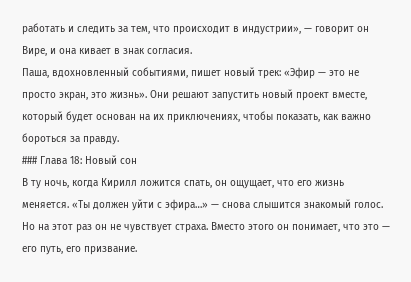работать и следить за тем, что происходит в индустрии», — говорит он Вире, и она кивает в знак согласия.
Паша, вдохновленный событиями, пишет новый трек: «Эфир — это не просто экран, это жизнь». Они решают запустить новый проект вместе, который будет основан на их приключениях, чтобы показать, как важно бороться за правду.
### Глава 18: Новый сон
В ту ночь, когда Кирилл ложится спать, он ощущает, что его жизнь меняется. «Ты должен уйти с эфира…» — снова слышится знакомый голос. Но на этот раз он не чувствует страха. Вместо этого он понимает, что это — его путь, его призвание.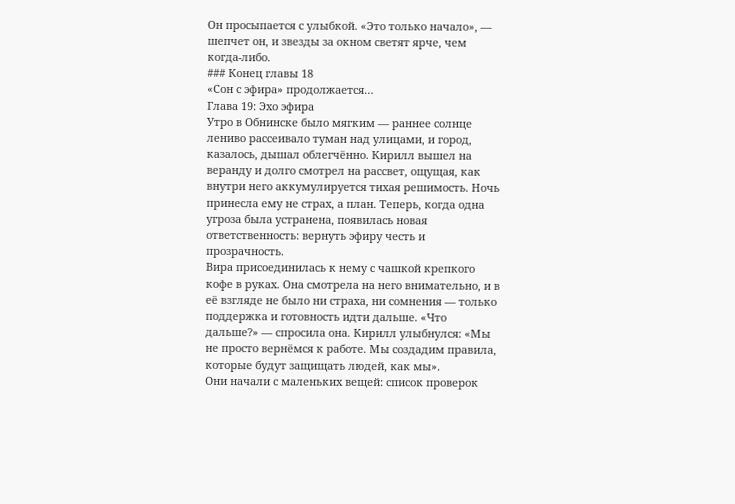Он просыпается с улыбкой. «Это только начало», — шепчет он, и звезды за окном светят ярче, чем когда-либо.
### Конец главы 18
«Сон с эфира» продолжается…
Глава 19: Эхо эфира
Утро в Обнинске было мягким — раннее солнце лениво рассеивало туман над улицами, и город, казалось, дышал облегчённо. Кирилл вышел на веранду и долго смотрел на рассвет, ощущая, как внутри него аккумулируется тихая решимость. Ночь принесла ему не страх, а план. Теперь, когда одна угроза была устранена, появилась новая ответственность: вернуть эфиру честь и прозрачность.
Вира присоединилась к нему с чашкой крепкого кофе в руках. Она смотрела на него внимательно, и в её взгляде не было ни страха, ни сомнения — только поддержка и готовность идти дальше. «Что дальше?» — спросила она. Кирилл улыбнулся: «Мы не просто вернёмся к работе. Мы создадим правила, которые будут защищать людей, как мы».
Они начали с маленьких вещей: список проверок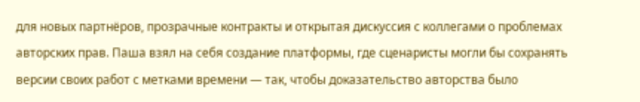для новых партнёров, прозрачные контракты и открытая дискуссия с коллегами о проблемах авторских прав. Паша взял на себя создание платформы, где сценаристы могли бы сохранять версии своих работ с метками времени — так, чтобы доказательство авторства было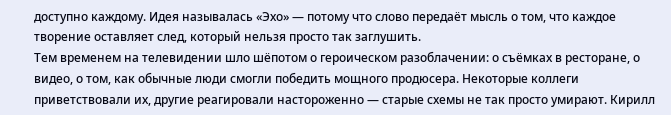доступно каждому. Идея называлась «Эхо» — потому что слово передаёт мысль о том, что каждое творение оставляет след, который нельзя просто так заглушить.
Тем временем на телевидении шло шёпотом о героическом разоблачении: о съёмках в ресторане, о видео, о том, как обычные люди смогли победить мощного продюсера. Некоторые коллеги приветствовали их, другие реагировали настороженно — старые схемы не так просто умирают. Кирилл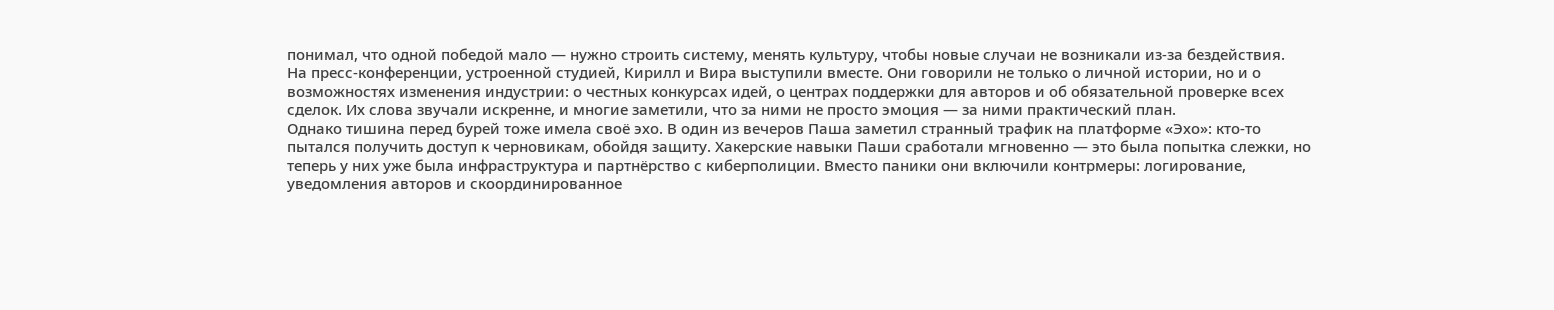понимал, что одной победой мало — нужно строить систему, менять культуру, чтобы новые случаи не возникали из-за бездействия.
На пресс-конференции, устроенной студией, Кирилл и Вира выступили вместе. Они говорили не только о личной истории, но и о возможностях изменения индустрии: о честных конкурсах идей, о центрах поддержки для авторов и об обязательной проверке всех сделок. Их слова звучали искренне, и многие заметили, что за ними не просто эмоция — за ними практический план.
Однако тишина перед бурей тоже имела своё эхо. В один из вечеров Паша заметил странный трафик на платформе «Эхо»: кто-то пытался получить доступ к черновикам, обойдя защиту. Хакерские навыки Паши сработали мгновенно — это была попытка слежки, но теперь у них уже была инфраструктура и партнёрство с киберполиции. Вместо паники они включили контрмеры: логирование, уведомления авторов и скоординированное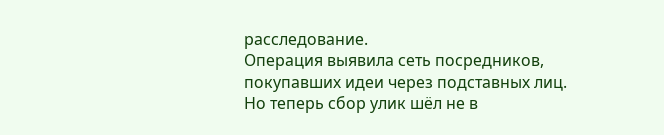расследование.
Операция выявила сеть посредников, покупавших идеи через подставных лиц. Но теперь сбор улик шёл не в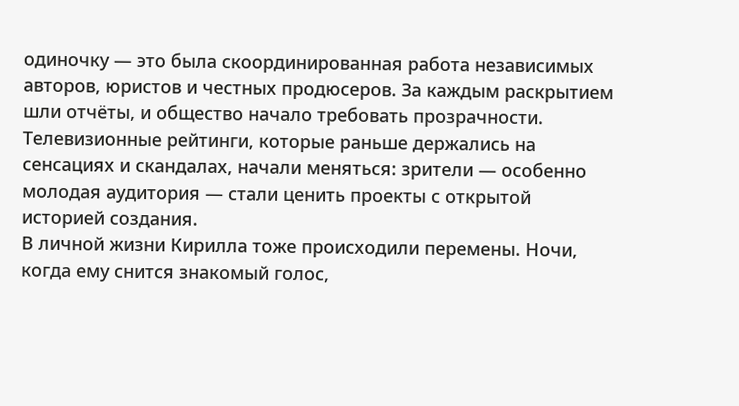одиночку — это была скоординированная работа независимых авторов, юристов и честных продюсеров. За каждым раскрытием шли отчёты, и общество начало требовать прозрачности. Телевизионные рейтинги, которые раньше держались на сенсациях и скандалах, начали меняться: зрители — особенно молодая аудитория — стали ценить проекты с открытой историей создания.
В личной жизни Кирилла тоже происходили перемены. Ночи, когда ему снится знакомый голос,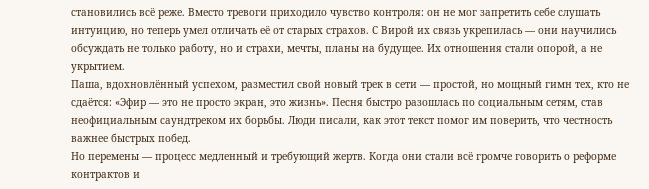становились всё реже. Вместо тревоги приходило чувство контроля: он не мог запретить себе слушать интуицию, но теперь умел отличать её от старых страхов. С Вирой их связь укрепилась — они научились обсуждать не только работу, но и страхи, мечты, планы на будущее. Их отношения стали опорой, а не укрытием.
Паша, вдохновлённый успехом, разместил свой новый трек в сети — простой, но мощный гимн тех, кто не сдаётся: «Эфир — это не просто экран, это жизнь». Песня быстро разошлась по социальным сетям, став неофициальным саундтреком их борьбы. Люди писали, как этот текст помог им поверить, что честность важнее быстрых побед.
Но перемены — процесс медленный и требующий жертв. Когда они стали всё громче говорить о реформе контрактов и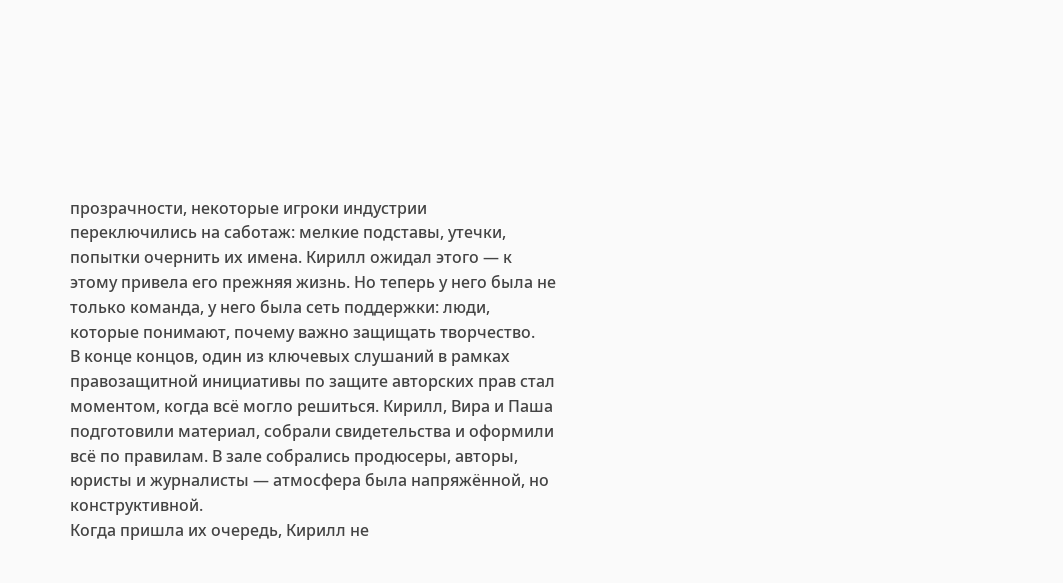прозрачности, некоторые игроки индустрии переключились на саботаж: мелкие подставы, утечки, попытки очернить их имена. Кирилл ожидал этого — к этому привела его прежняя жизнь. Но теперь у него была не только команда, у него была сеть поддержки: люди, которые понимают, почему важно защищать творчество.
В конце концов, один из ключевых слушаний в рамках правозащитной инициативы по защите авторских прав стал моментом, когда всё могло решиться. Кирилл, Вира и Паша подготовили материал, собрали свидетельства и оформили всё по правилам. В зале собрались продюсеры, авторы, юристы и журналисты — атмосфера была напряжённой, но конструктивной.
Когда пришла их очередь, Кирилл не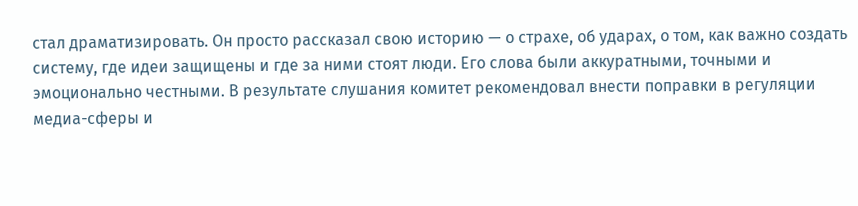стал драматизировать. Он просто рассказал свою историю — о страхе, об ударах, о том, как важно создать систему, где идеи защищены и где за ними стоят люди. Его слова были аккуратными, точными и эмоционально честными. В результате слушания комитет рекомендовал внести поправки в регуляции медиа-сферы и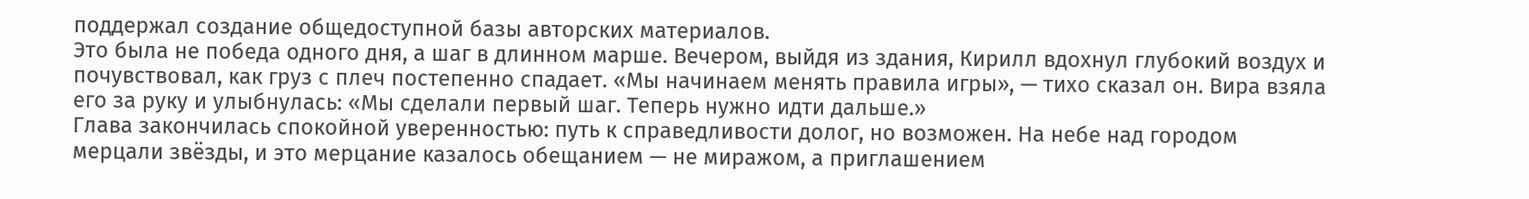поддержал создание общедоступной базы авторских материалов.
Это была не победа одного дня, а шаг в длинном марше. Вечером, выйдя из здания, Кирилл вдохнул глубокий воздух и почувствовал, как груз с плеч постепенно спадает. «Мы начинаем менять правила игры», — тихо сказал он. Вира взяла его за руку и улыбнулась: «Мы сделали первый шаг. Теперь нужно идти дальше.»
Глава закончилась спокойной уверенностью: путь к справедливости долог, но возможен. На небе над городом мерцали звёзды, и это мерцание казалось обещанием — не миражом, а приглашением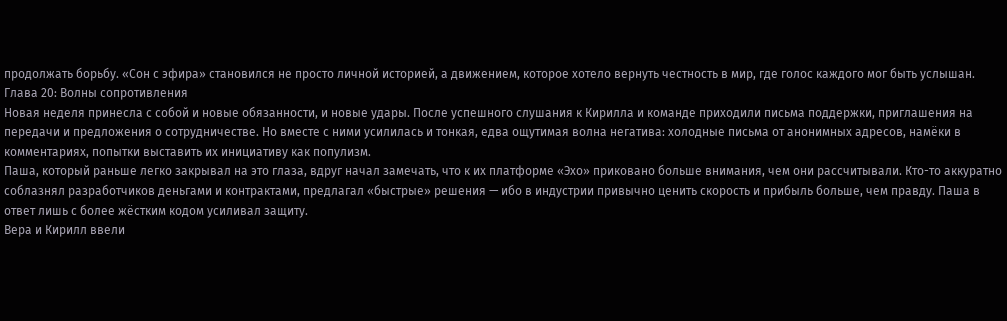продолжать борьбу. «Сон с эфира» становился не просто личной историей, а движением, которое хотело вернуть честность в мир, где голос каждого мог быть услышан.
Глава 20: Волны сопротивления
Новая неделя принесла с собой и новые обязанности, и новые удары. После успешного слушания к Кирилла и команде приходили письма поддержки, приглашения на передачи и предложения о сотрудничестве. Но вместе с ними усилилась и тонкая, едва ощутимая волна негатива: холодные письма от анонимных адресов, намёки в комментариях, попытки выставить их инициативу как популизм.
Паша, который раньше легко закрывал на это глаза, вдруг начал замечать, что к их платформе «Эхо» приковано больше внимания, чем они рассчитывали. Кто-то аккуратно соблазнял разработчиков деньгами и контрактами, предлагал «быстрые» решения — ибо в индустрии привычно ценить скорость и прибыль больше, чем правду. Паша в ответ лишь с более жёстким кодом усиливал защиту.
Вера и Кирилл ввели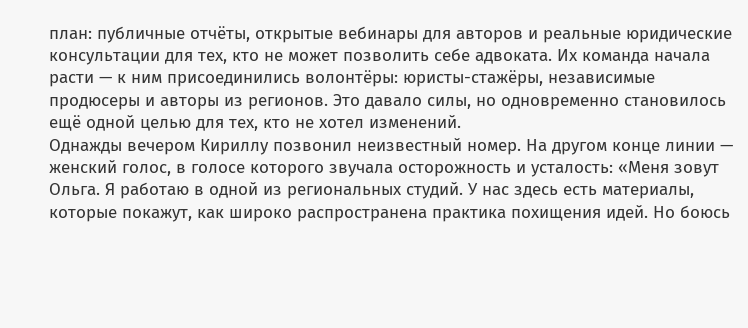план: публичные отчёты, открытые вебинары для авторов и реальные юридические консультации для тех, кто не может позволить себе адвоката. Их команда начала расти — к ним присоединились волонтёры: юристы-стажёры, независимые продюсеры и авторы из регионов. Это давало силы, но одновременно становилось ещё одной целью для тех, кто не хотел изменений.
Однажды вечером Кириллу позвонил неизвестный номер. На другом конце линии — женский голос, в голосе которого звучала осторожность и усталость: «Меня зовут Ольга. Я работаю в одной из региональных студий. У нас здесь есть материалы, которые покажут, как широко распространена практика похищения идей. Но боюсь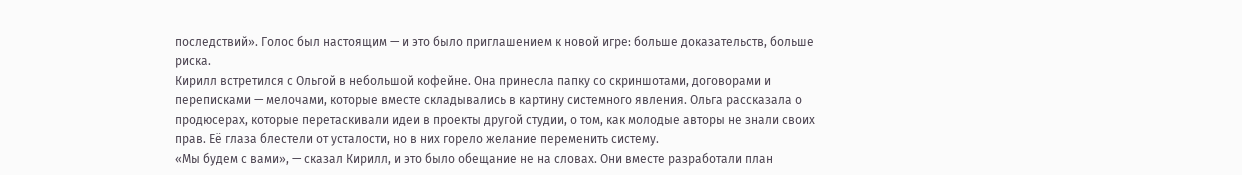последствий». Голос был настоящим — и это было приглашением к новой игре: больше доказательств, больше риска.
Кирилл встретился с Ольгой в небольшой кофейне. Она принесла папку со скриншотами, договорами и переписками — мелочами, которые вместе складывались в картину системного явления. Ольга рассказала о продюсерах, которые перетаскивали идеи в проекты другой студии, о том, как молодые авторы не знали своих прав. Её глаза блестели от усталости, но в них горело желание переменить систему.
«Мы будем с вами», — сказал Кирилл, и это было обещание не на словах. Они вместе разработали план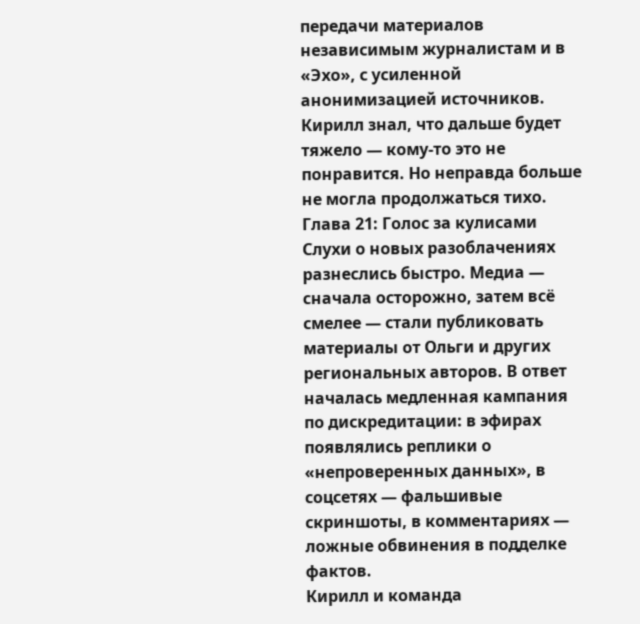передачи материалов независимым журналистам и в «Эхо», с усиленной анонимизацией источников. Кирилл знал, что дальше будет тяжело — кому-то это не понравится. Но неправда больше не могла продолжаться тихо.
Глава 21: Голос за кулисами
Слухи о новых разоблачениях разнеслись быстро. Медиа — сначала осторожно, затем всё смелее — стали публиковать материалы от Ольги и других региональных авторов. В ответ началась медленная кампания по дискредитации: в эфирах появлялись реплики о «непроверенных данных», в соцсетях — фальшивые скриншоты, в комментариях — ложные обвинения в подделке фактов.
Кирилл и команда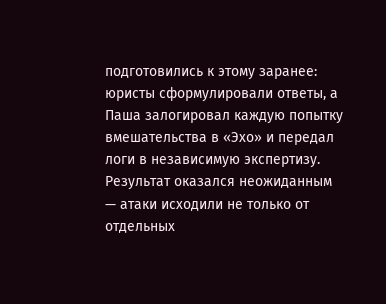подготовились к этому заранее: юристы сформулировали ответы, а Паша залогировал каждую попытку вмешательства в «Эхо» и передал логи в независимую экспертизу. Результат оказался неожиданным — атаки исходили не только от отдельных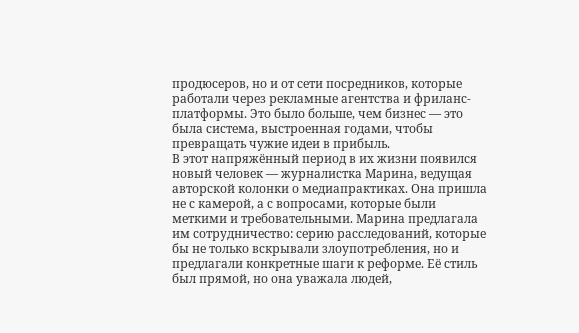продюсеров, но и от сети посредников, которые работали через рекламные агентства и фриланс-платформы. Это было больше, чем бизнес — это была система, выстроенная годами, чтобы превращать чужие идеи в прибыль.
В этот напряжённый период в их жизни появился новый человек — журналистка Марина, ведущая авторской колонки о медиапрактиках. Она пришла не с камерой, а с вопросами, которые были меткими и требовательными. Марина предлагала им сотрудничество: серию расследований, которые бы не только вскрывали злоупотребления, но и предлагали конкретные шаги к реформе. Её стиль был прямой, но она уважала людей,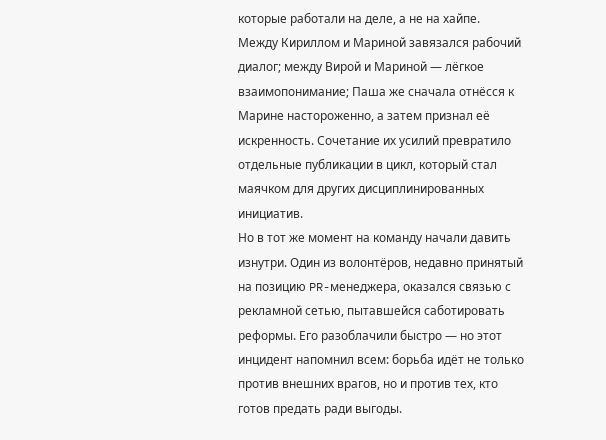которые работали на деле, а не на хайпе.
Между Кириллом и Мариной завязался рабочий диалог; между Вирой и Мариной — лёгкое взаимопонимание; Паша же сначала отнёсся к Марине настороженно, а затем признал её искренность. Сочетание их усилий превратило отдельные публикации в цикл, который стал маячком для других дисциплинированных инициатив.
Но в тот же момент на команду начали давить изнутри. Один из волонтёров, недавно принятый на позицию PR-менеджера, оказался связью с рекламной сетью, пытавшейся саботировать реформы. Его разоблачили быстро — но этот инцидент напомнил всем: борьба идёт не только против внешних врагов, но и против тех, кто готов предать ради выгоды.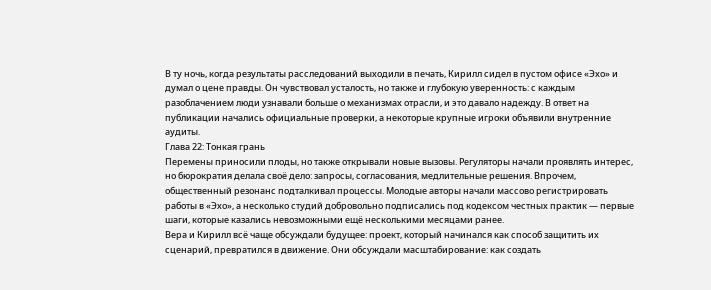В ту ночь, когда результаты расследований выходили в печать, Кирилл сидел в пустом офисе «Эхо» и думал о цене правды. Он чувствовал усталость, но также и глубокую уверенность: с каждым разоблачением люди узнавали больше о механизмах отрасли, и это давало надежду. В ответ на публикации начались официальные проверки, а некоторые крупные игроки объявили внутренние аудиты.
Глава 22: Тонкая грань
Перемены приносили плоды, но также открывали новые вызовы. Регуляторы начали проявлять интерес, но бюрократия делала своё дело: запросы, согласования, медлительные решения. Впрочем, общественный резонанс подталкивал процессы. Молодые авторы начали массово регистрировать работы в «Эхо», а несколько студий добровольно подписались под кодексом честных практик — первые шаги, которые казались невозможными ещё несколькими месяцами ранее.
Вера и Кирилл всё чаще обсуждали будущее: проект, который начинался как способ защитить их сценарий, превратился в движение. Они обсуждали масштабирование: как создать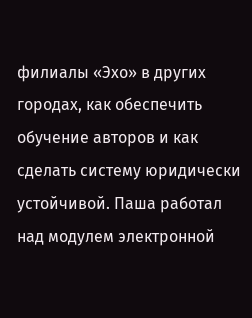филиалы «Эхо» в других городах, как обеспечить обучение авторов и как сделать систему юридически устойчивой. Паша работал над модулем электронной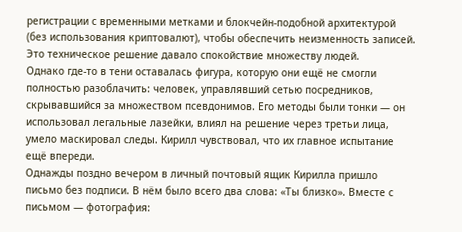регистрации с временными метками и блокчейн-подобной архитектурой (без использования криптовалют), чтобы обеспечить неизменность записей. Это техническое решение давало спокойствие множеству людей.
Однако где-то в тени оставалась фигура, которую они ещё не смогли полностью разоблачить: человек, управлявший сетью посредников, скрывавшийся за множеством псевдонимов. Его методы были тонки — он использовал легальные лазейки, влиял на решение через третьи лица, умело маскировал следы. Кирилл чувствовал, что их главное испытание ещё впереди.
Однажды поздно вечером в личный почтовый ящик Кирилла пришло письмо без подписи. В нём было всего два слова: «Ты близко». Вместе с письмом — фотография: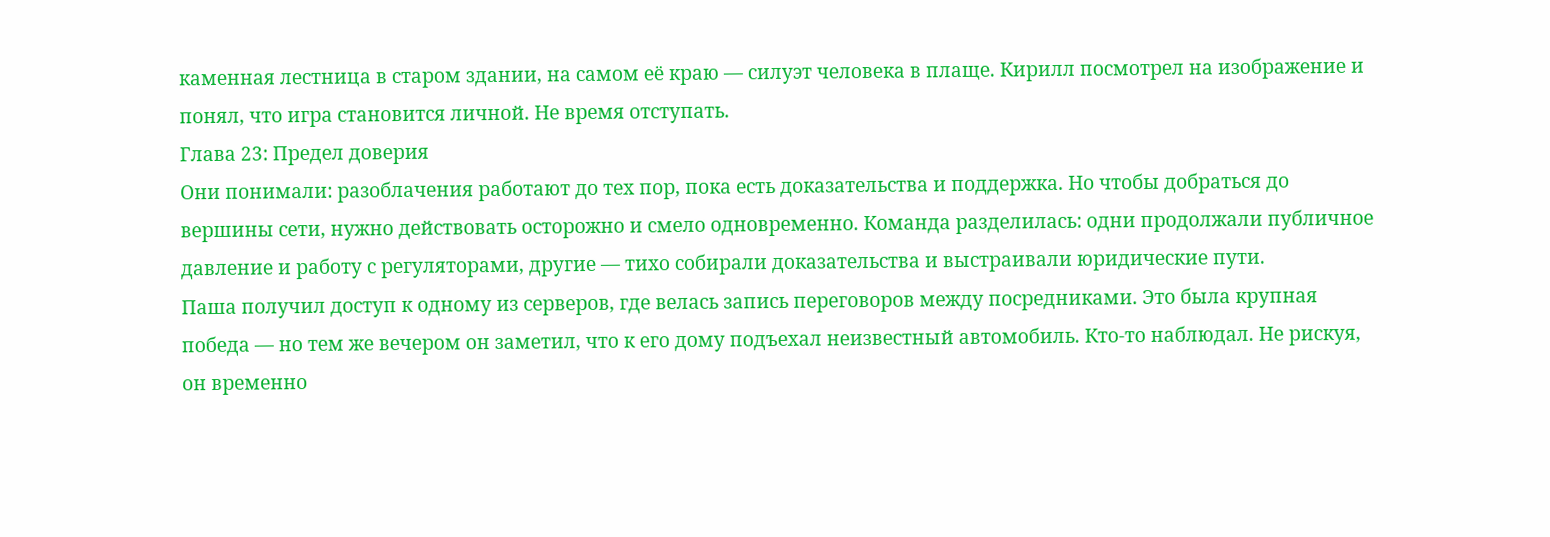каменная лестница в старом здании, на самом её краю — силуэт человека в плаще. Кирилл посмотрел на изображение и понял, что игра становится личной. Не время отступать.
Глава 23: Предел доверия
Они понимали: разоблачения работают до тех пор, пока есть доказательства и поддержка. Но чтобы добраться до вершины сети, нужно действовать осторожно и смело одновременно. Команда разделилась: одни продолжали публичное давление и работу с регуляторами, другие — тихо собирали доказательства и выстраивали юридические пути.
Паша получил доступ к одному из серверов, где велась запись переговоров между посредниками. Это была крупная победа — но тем же вечером он заметил, что к его дому подъехал неизвестный автомобиль. Кто-то наблюдал. Не рискуя, он временно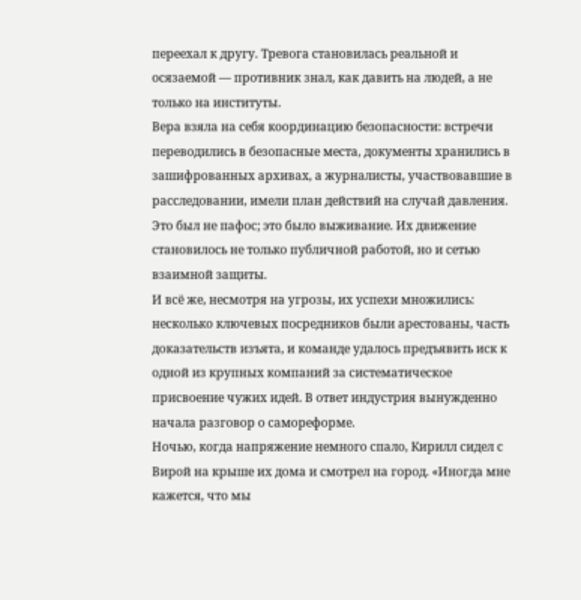переехал к другу. Тревога становилась реальной и осязаемой — противник знал, как давить на людей, а не только на институты.
Вера взяла на себя координацию безопасности: встречи переводились в безопасные места, документы хранились в зашифрованных архивах, а журналисты, участвовавшие в расследовании, имели план действий на случай давления. Это был не пафос; это было выживание. Их движение становилось не только публичной работой, но и сетью взаимной защиты.
И всё же, несмотря на угрозы, их успехи множились: несколько ключевых посредников были арестованы, часть доказательств изъята, и команде удалось предъявить иск к одной из крупных компаний за систематическое присвоение чужих идей. В ответ индустрия вынужденно начала разговор о самореформе.
Ночью, когда напряжение немного спало, Кирилл сидел с Вирой на крыше их дома и смотрел на город. «Иногда мне кажется, что мы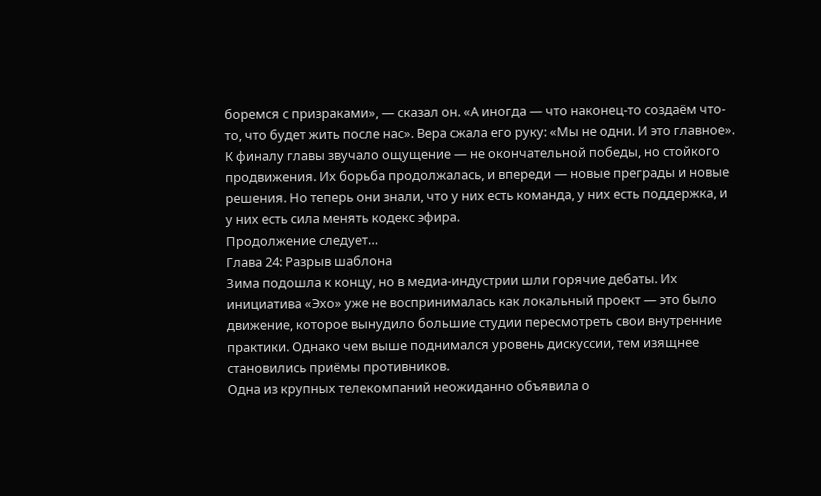боремся с призраками», — сказал он. «А иногда — что наконец-то создаём что-то, что будет жить после нас». Вера сжала его руку: «Мы не одни. И это главное».
К финалу главы звучало ощущение — не окончательной победы, но стойкого продвижения. Их борьба продолжалась, и впереди — новые преграды и новые решения. Но теперь они знали, что у них есть команда, у них есть поддержка, и у них есть сила менять кодекс эфира.
Продолжение следует…
Глава 24: Разрыв шаблона
Зима подошла к концу, но в медиа-индустрии шли горячие дебаты. Их инициатива «Эхо» уже не воспринималась как локальный проект — это было движение, которое вынудило большие студии пересмотреть свои внутренние практики. Однако чем выше поднимался уровень дискуссии, тем изящнее становились приёмы противников.
Одна из крупных телекомпаний неожиданно объявила о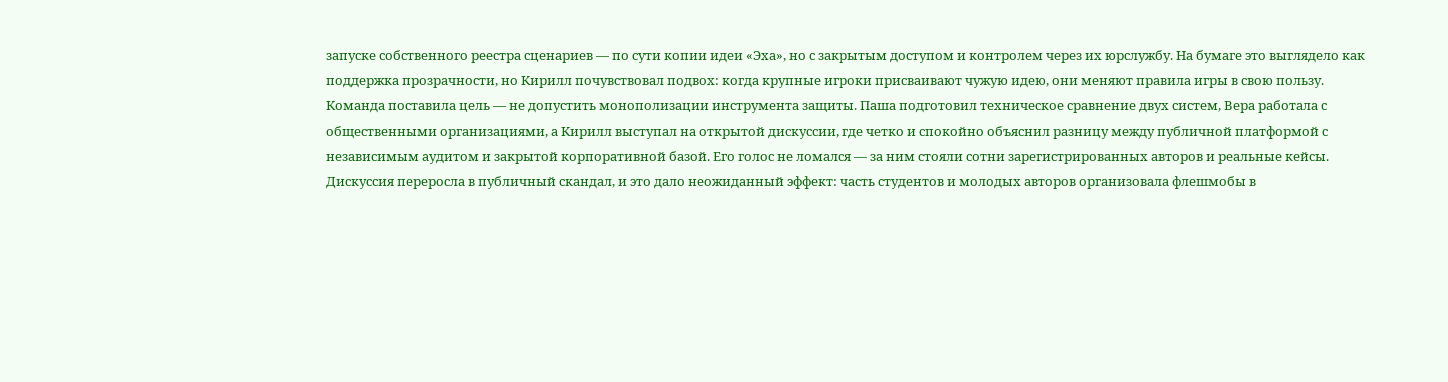запуске собственного реестра сценариев — по сути копии идеи «Эха», но с закрытым доступом и контролем через их юрслужбу. На бумаге это выглядело как поддержка прозрачности, но Кирилл почувствовал подвох: когда крупные игроки присваивают чужую идею, они меняют правила игры в свою пользу.
Команда поставила цель — не допустить монополизации инструмента защиты. Паша подготовил техническое сравнение двух систем, Вера работала с общественными организациями, а Кирилл выступал на открытой дискуссии, где четко и спокойно объяснил разницу между публичной платформой с независимым аудитом и закрытой корпоративной базой. Его голос не ломался — за ним стояли сотни зарегистрированных авторов и реальные кейсы.
Дискуссия переросла в публичный скандал, и это дало неожиданный эффект: часть студентов и молодых авторов организовала флешмобы в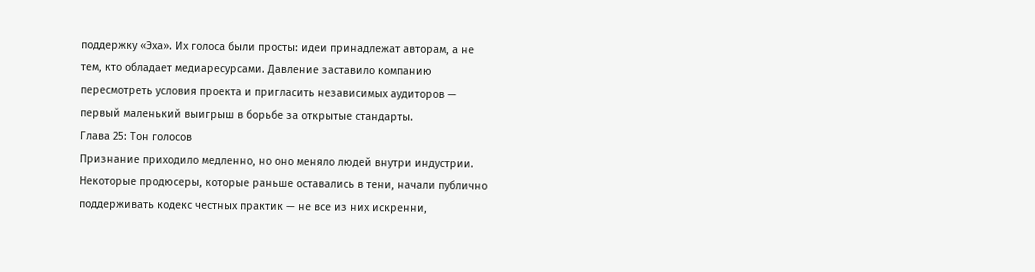поддержку «Эха». Их голоса были просты: идеи принадлежат авторам, а не тем, кто обладает медиаресурсами. Давление заставило компанию пересмотреть условия проекта и пригласить независимых аудиторов — первый маленький выигрыш в борьбе за открытые стандарты.
Глава 25: Тон голосов
Признание приходило медленно, но оно меняло людей внутри индустрии. Некоторые продюсеры, которые раньше оставались в тени, начали публично поддерживать кодекс честных практик — не все из них искренни,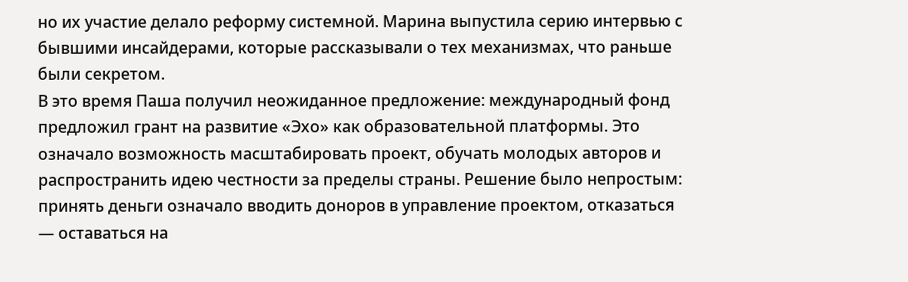но их участие делало реформу системной. Марина выпустила серию интервью с бывшими инсайдерами, которые рассказывали о тех механизмах, что раньше были секретом.
В это время Паша получил неожиданное предложение: международный фонд предложил грант на развитие «Эхо» как образовательной платформы. Это означало возможность масштабировать проект, обучать молодых авторов и распространить идею честности за пределы страны. Решение было непростым: принять деньги означало вводить доноров в управление проектом, отказаться — оставаться на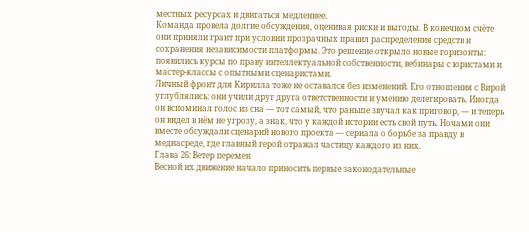местных ресурсах и двигаться медленнее.
Команда провела долгие обсуждения, оценивая риски и выгоды. В конечном счёте они приняли грант при условии прозрачных правил распределения средств и сохранения независимости платформы. Это решение открыло новые горизонты: появились курсы по праву интеллектуальной собственности, вебинары с юристами и мастер-классы с опытными сценаристами.
Личный фронт для Кирилла тоже не оставался без изменений. Его отношения с Вирой углублялись: они учили друг друга ответственности и умению делегировать. Иногда он вспоминал голос из сна — тот самый, что раньше звучал как приговор, — и теперь он видел в нём не угрозу, а знак, что у каждой истории есть свой путь. Ночами они вместе обсуждали сценарий нового проекта — сериала о борьбе за правду в медиасреде, где главный герой отражал частицу каждого из них.
Глава 26: Ветер перемен
Весной их движение начало приносить первые законодательные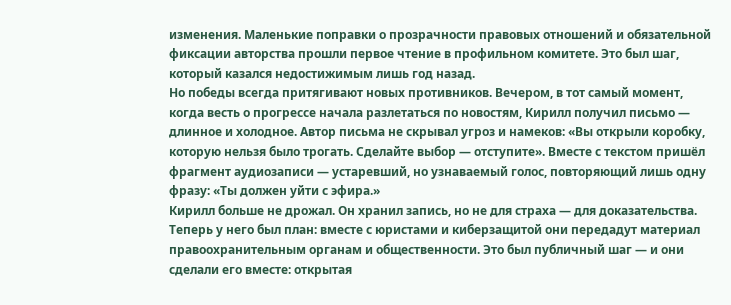изменения. Маленькие поправки о прозрачности правовых отношений и обязательной фиксации авторства прошли первое чтение в профильном комитете. Это был шаг, который казался недостижимым лишь год назад.
Но победы всегда притягивают новых противников. Вечером, в тот самый момент, когда весть о прогрессе начала разлетаться по новостям, Кирилл получил письмо — длинное и холодное. Автор письма не скрывал угроз и намеков: «Вы открыли коробку, которую нельзя было трогать. Сделайте выбор — отступите». Вместе с текстом пришёл фрагмент аудиозаписи — устаревший, но узнаваемый голос, повторяющий лишь одну фразу: «Ты должен уйти с эфира.»
Кирилл больше не дрожал. Он хранил запись, но не для страха — для доказательства. Теперь у него был план: вместе с юристами и киберзащитой они передадут материал правоохранительным органам и общественности. Это был публичный шаг — и они сделали его вместе: открытая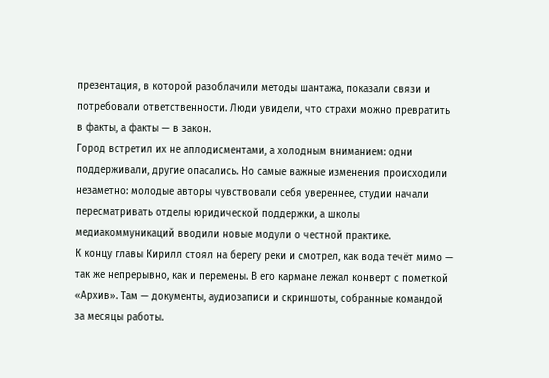презентация, в которой разоблачили методы шантажа, показали связи и потребовали ответственности. Люди увидели, что страхи можно превратить в факты, а факты — в закон.
Город встретил их не аплодисментами, а холодным вниманием: одни поддерживали, другие опасались. Но самые важные изменения происходили незаметно: молодые авторы чувствовали себя увереннее, студии начали пересматривать отделы юридической поддержки, а школы медиакоммуникаций вводили новые модули о честной практике.
К концу главы Кирилл стоял на берегу реки и смотрел, как вода течёт мимо — так же непрерывно, как и перемены. В его кармане лежал конверт с пометкой «Архив». Там — документы, аудиозаписи и скриншоты, собранные командой за месяцы работы.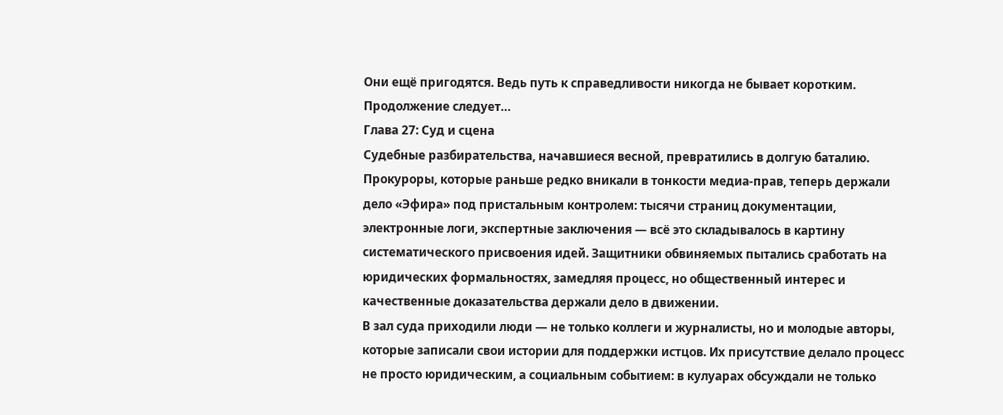Они ещё пригодятся. Ведь путь к справедливости никогда не бывает коротким.
Продолжение следует…
Глава 27: Суд и сцена
Судебные разбирательства, начавшиеся весной, превратились в долгую баталию. Прокуроры, которые раньше редко вникали в тонкости медиа-прав, теперь держали дело «Эфира» под пристальным контролем: тысячи страниц документации, электронные логи, экспертные заключения — всё это складывалось в картину систематического присвоения идей. Защитники обвиняемых пытались сработать на юридических формальностях, замедляя процесс, но общественный интерес и качественные доказательства держали дело в движении.
В зал суда приходили люди — не только коллеги и журналисты, но и молодые авторы, которые записали свои истории для поддержки истцов. Их присутствие делало процесс не просто юридическим, а социальным событием: в кулуарах обсуждали не только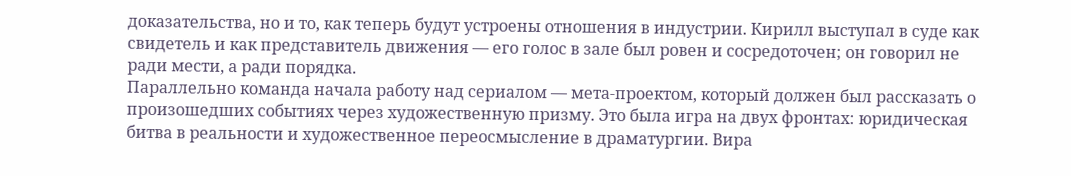доказательства, но и то, как теперь будут устроены отношения в индустрии. Кирилл выступал в суде как свидетель и как представитель движения — его голос в зале был ровен и сосредоточен; он говорил не ради мести, а ради порядка.
Параллельно команда начала работу над сериалом — мета-проектом, который должен был рассказать о произошедших событиях через художественную призму. Это была игра на двух фронтах: юридическая битва в реальности и художественное переосмысление в драматургии. Вира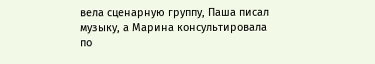вела сценарную группу, Паша писал музыку, а Марина консультировала по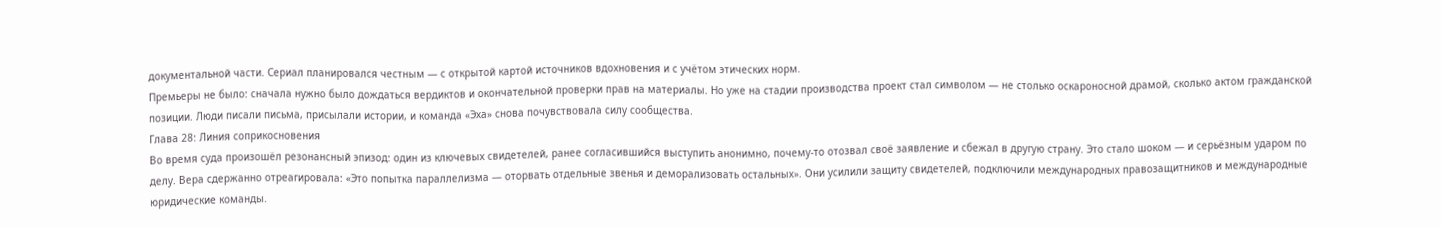документальной части. Сериал планировался честным — с открытой картой источников вдохновения и с учётом этических норм.
Премьеры не было: сначала нужно было дождаться вердиктов и окончательной проверки прав на материалы. Но уже на стадии производства проект стал символом — не столько оскароносной драмой, сколько актом гражданской позиции. Люди писали письма, присылали истории, и команда «Эха» снова почувствовала силу сообщества.
Глава 28: Линия соприкосновения
Во время суда произошёл резонансный эпизод: один из ключевых свидетелей, ранее согласившийся выступить анонимно, почему-то отозвал своё заявление и сбежал в другую страну. Это стало шоком — и серьёзным ударом по делу. Вера сдержанно отреагировала: «Это попытка параллелизма — оторвать отдельные звенья и деморализовать остальных». Они усилили защиту свидетелей, подключили международных правозащитников и международные юридические команды.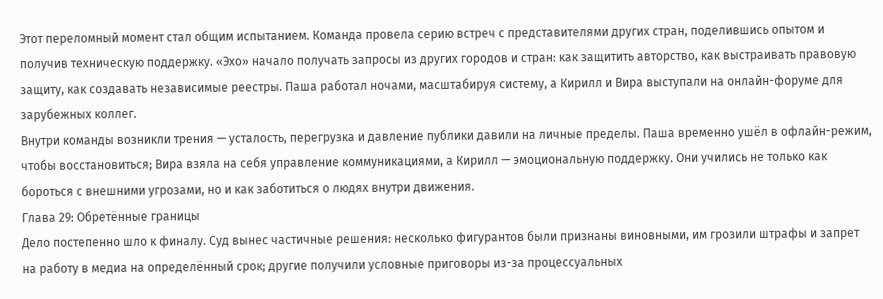Этот переломный момент стал общим испытанием. Команда провела серию встреч с представителями других стран, поделившись опытом и получив техническую поддержку. «Эхо» начало получать запросы из других городов и стран: как защитить авторство, как выстраивать правовую защиту, как создавать независимые реестры. Паша работал ночами, масштабируя систему, а Кирилл и Вира выступали на онлайн-форуме для зарубежных коллег.
Внутри команды возникли трения — усталость, перегрузка и давление публики давили на личные пределы. Паша временно ушёл в офлайн-режим, чтобы восстановиться; Вира взяла на себя управление коммуникациями, а Кирилл — эмоциональную поддержку. Они учились не только как бороться с внешними угрозами, но и как заботиться о людях внутри движения.
Глава 29: Обретённые границы
Дело постепенно шло к финалу. Суд вынес частичные решения: несколько фигурантов были признаны виновными, им грозили штрафы и запрет на работу в медиа на определённый срок; другие получили условные приговоры из-за процессуальных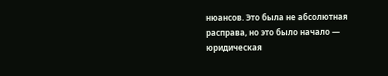нюансов. Это была не абсолютная расправа, но это было начало — юридическая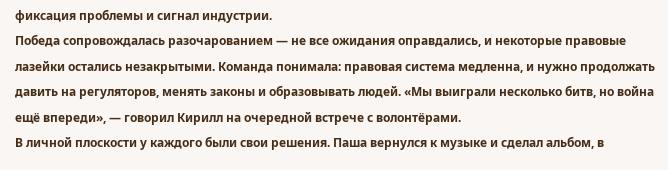фиксация проблемы и сигнал индустрии.
Победа сопровождалась разочарованием — не все ожидания оправдались, и некоторые правовые лазейки остались незакрытыми. Команда понимала: правовая система медленна, и нужно продолжать давить на регуляторов, менять законы и образовывать людей. «Мы выиграли несколько битв, но война ещё впереди», — говорил Кирилл на очередной встрече с волонтёрами.
В личной плоскости у каждого были свои решения. Паша вернулся к музыке и сделал альбом, в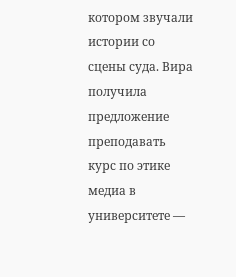котором звучали истории со сцены суда. Вира получила предложение преподавать курс по этике медиа в университете —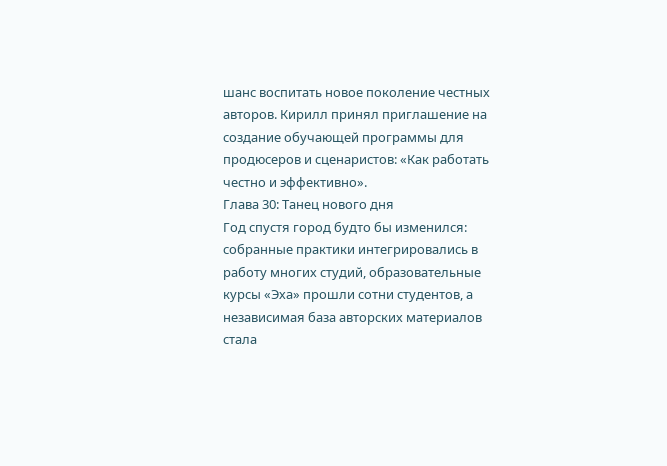шанс воспитать новое поколение честных авторов. Кирилл принял приглашение на создание обучающей программы для продюсеров и сценаристов: «Как работать честно и эффективно».
Глава 30: Танец нового дня
Год спустя город будто бы изменился: собранные практики интегрировались в работу многих студий, образовательные курсы «Эха» прошли сотни студентов, а независимая база авторских материалов стала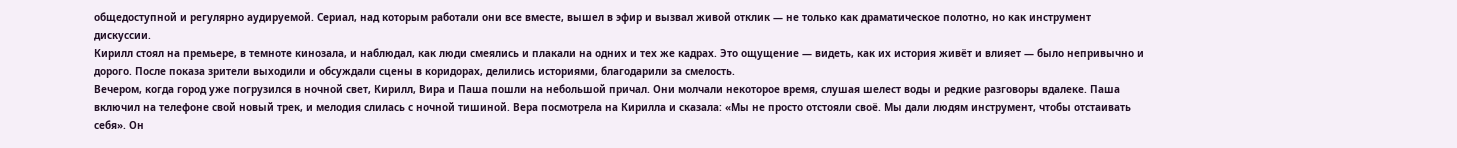общедоступной и регулярно аудируемой. Сериал, над которым работали они все вместе, вышел в эфир и вызвал живой отклик — не только как драматическое полотно, но как инструмент дискуссии.
Кирилл стоял на премьере, в темноте кинозала, и наблюдал, как люди смеялись и плакали на одних и тех же кадрах. Это ощущение — видеть, как их история живёт и влияет — было непривычно и дорого. После показа зрители выходили и обсуждали сцены в коридорах, делились историями, благодарили за смелость.
Вечером, когда город уже погрузился в ночной свет, Кирилл, Вира и Паша пошли на небольшой причал. Они молчали некоторое время, слушая шелест воды и редкие разговоры вдалеке. Паша включил на телефоне свой новый трек, и мелодия слилась с ночной тишиной. Вера посмотрела на Кирилла и сказала: «Мы не просто отстояли своё. Мы дали людям инструмент, чтобы отстаивать себя». Он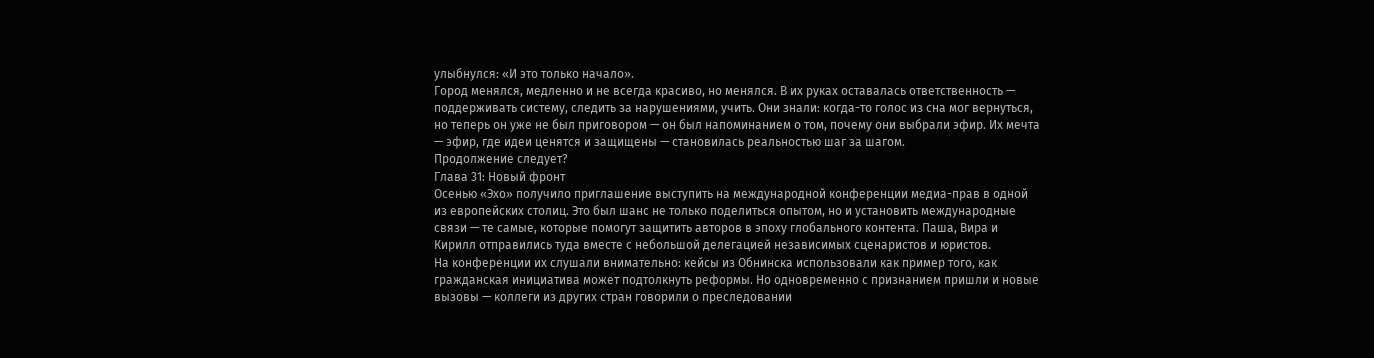улыбнулся: «И это только начало».
Город менялся, медленно и не всегда красиво, но менялся. В их руках оставалась ответственность — поддерживать систему, следить за нарушениями, учить. Они знали: когда-то голос из сна мог вернуться, но теперь он уже не был приговором — он был напоминанием о том, почему они выбрали эфир. Их мечта — эфир, где идеи ценятся и защищены — становилась реальностью шаг за шагом.
Продолжение следует?
Глава 31: Новый фронт
Осенью «Эхо» получило приглашение выступить на международной конференции медиа-прав в одной из европейских столиц. Это был шанс не только поделиться опытом, но и установить международные связи — те самые, которые помогут защитить авторов в эпоху глобального контента. Паша, Вира и Кирилл отправились туда вместе с небольшой делегацией независимых сценаристов и юристов.
На конференции их слушали внимательно: кейсы из Обнинска использовали как пример того, как гражданская инициатива может подтолкнуть реформы. Но одновременно с признанием пришли и новые вызовы — коллеги из других стран говорили о преследовании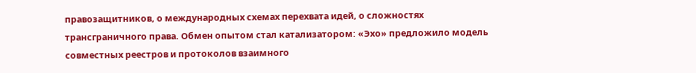правозащитников, о международных схемах перехвата идей, о сложностях трансграничного права. Обмен опытом стал катализатором: «Эхо» предложило модель совместных реестров и протоколов взаимного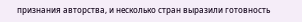признания авторства, и несколько стран выразили готовность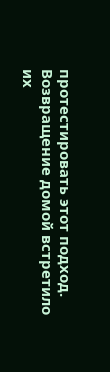протестировать этот подход.
Возвращение домой встретило их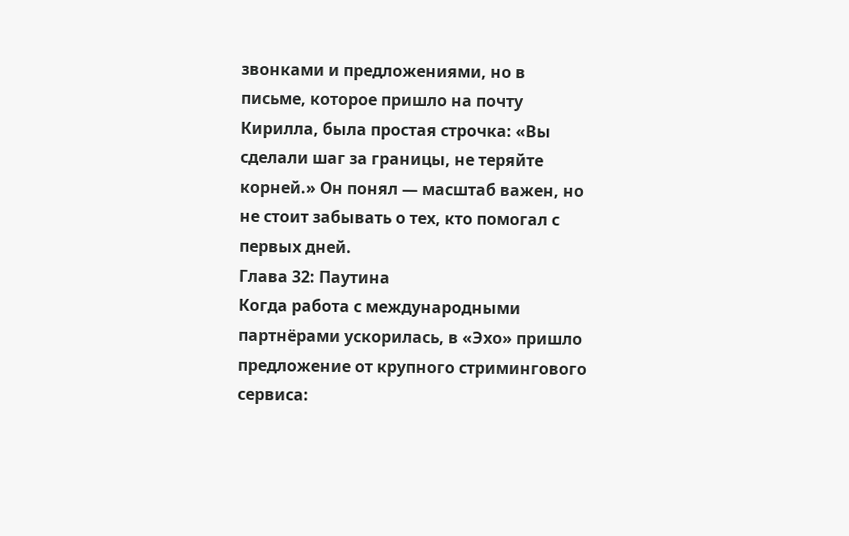звонками и предложениями, но в письме, которое пришло на почту Кирилла, была простая строчка: «Вы сделали шаг за границы, не теряйте корней.» Он понял — масштаб важен, но не стоит забывать о тех, кто помогал с первых дней.
Глава 32: Паутина
Когда работа с международными партнёрами ускорилась, в «Эхо» пришло предложение от крупного стримингового сервиса: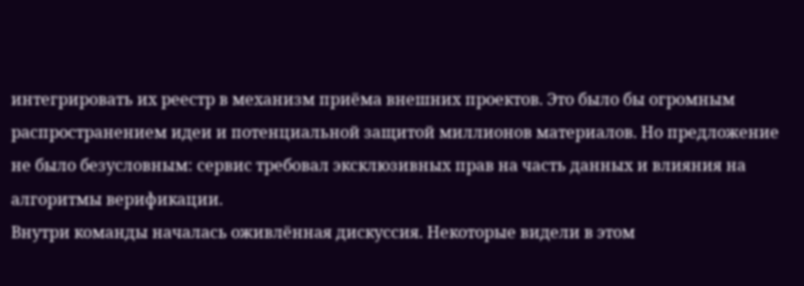интегрировать их реестр в механизм приёма внешних проектов. Это было бы огромным распространением идеи и потенциальной защитой миллионов материалов. Но предложение не было безусловным: сервис требовал эксклюзивных прав на часть данных и влияния на алгоритмы верификации.
Внутри команды началась оживлённая дискуссия. Некоторые видели в этом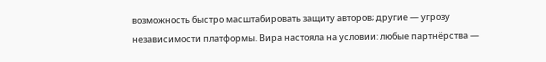возможность быстро масштабировать защиту авторов; другие — угрозу независимости платформы. Вира настояла на условии: любые партнёрства —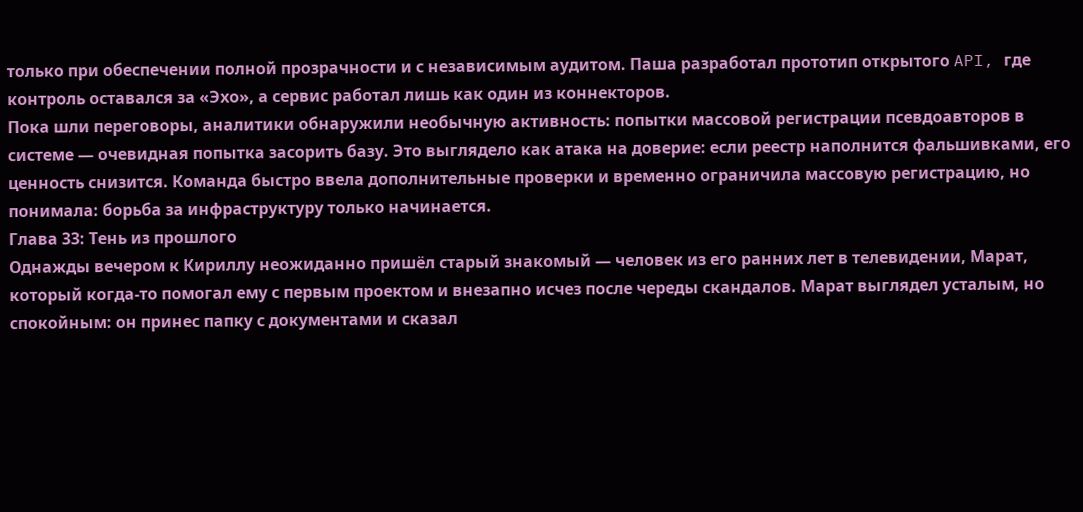только при обеспечении полной прозрачности и с независимым аудитом. Паша разработал прототип открытого API, где контроль оставался за «Эхо», а сервис работал лишь как один из коннекторов.
Пока шли переговоры, аналитики обнаружили необычную активность: попытки массовой регистрации псевдоавторов в системе — очевидная попытка засорить базу. Это выглядело как атака на доверие: если реестр наполнится фальшивками, его ценность снизится. Команда быстро ввела дополнительные проверки и временно ограничила массовую регистрацию, но понимала: борьба за инфраструктуру только начинается.
Глава 33: Тень из прошлого
Однажды вечером к Кириллу неожиданно пришёл старый знакомый — человек из его ранних лет в телевидении, Марат, который когда-то помогал ему с первым проектом и внезапно исчез после череды скандалов. Марат выглядел усталым, но спокойным: он принес папку с документами и сказал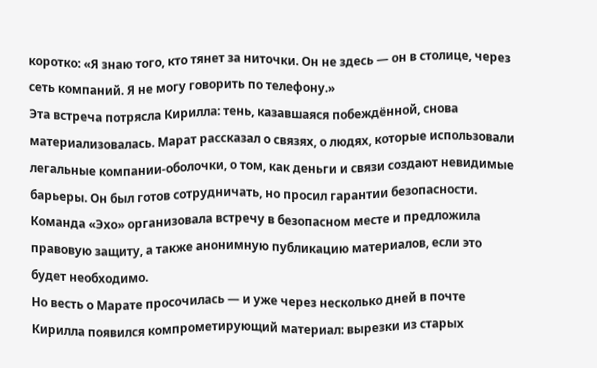коротко: «Я знаю того, кто тянет за ниточки. Он не здесь — он в столице, через сеть компаний. Я не могу говорить по телефону.»
Эта встреча потрясла Кирилла: тень, казавшаяся побеждённой, снова материализовалась. Марат рассказал о связях, о людях, которые использовали легальные компании-оболочки, о том, как деньги и связи создают невидимые барьеры. Он был готов сотрудничать, но просил гарантии безопасности. Команда «Эхо» организовала встречу в безопасном месте и предложила правовую защиту, а также анонимную публикацию материалов, если это будет необходимо.
Но весть о Марате просочилась — и уже через несколько дней в почте Кирилла появился компрометирующий материал: вырезки из старых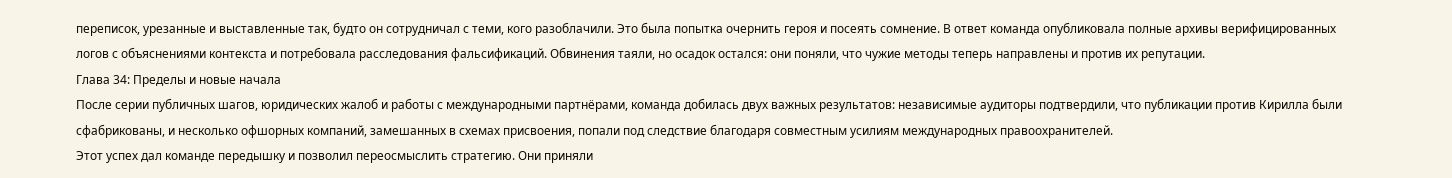переписок, урезанные и выставленные так, будто он сотрудничал с теми, кого разоблачили. Это была попытка очернить героя и посеять сомнение. В ответ команда опубликовала полные архивы верифицированных логов с объяснениями контекста и потребовала расследования фальсификаций. Обвинения таяли, но осадок остался: они поняли, что чужие методы теперь направлены и против их репутации.
Глава 34: Пределы и новые начала
После серии публичных шагов, юридических жалоб и работы с международными партнёрами, команда добилась двух важных результатов: независимые аудиторы подтвердили, что публикации против Кирилла были сфабрикованы, и несколько офшорных компаний, замешанных в схемах присвоения, попали под следствие благодаря совместным усилиям международных правоохранителей.
Этот успех дал команде передышку и позволил переосмыслить стратегию. Они приняли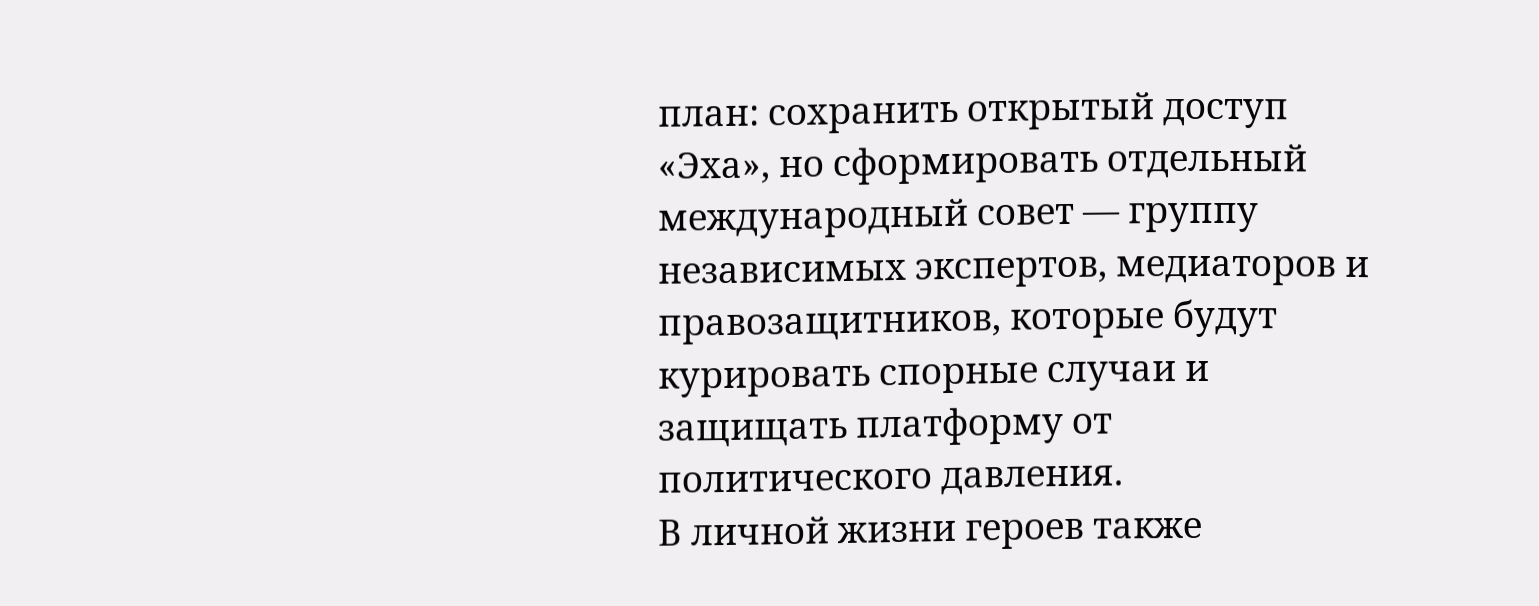план: сохранить открытый доступ «Эха», но сформировать отдельный международный совет — группу независимых экспертов, медиаторов и правозащитников, которые будут курировать спорные случаи и защищать платформу от политического давления.
В личной жизни героев также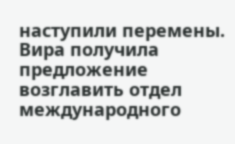наступили перемены. Вира получила предложение возглавить отдел международного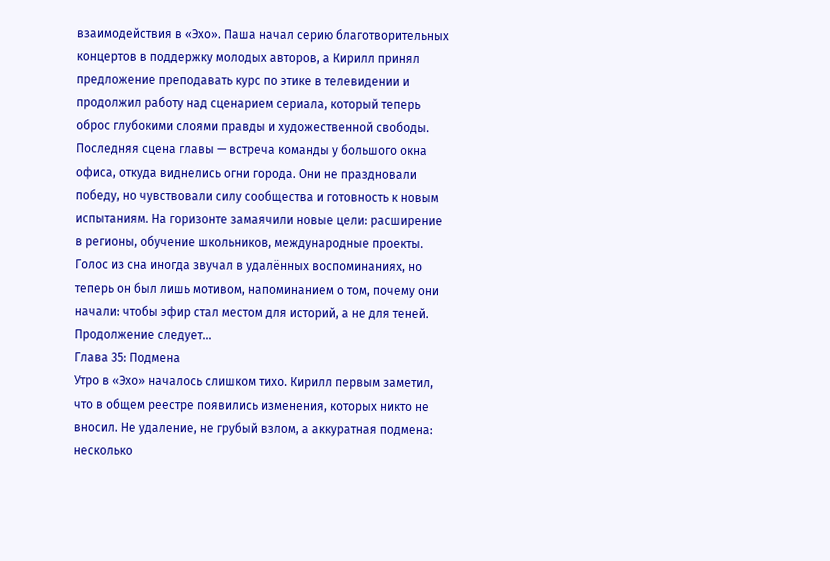взаимодействия в «Эхо». Паша начал серию благотворительных концертов в поддержку молодых авторов, а Кирилл принял предложение преподавать курс по этике в телевидении и продолжил работу над сценарием сериала, который теперь оброс глубокими слоями правды и художественной свободы.
Последняя сцена главы — встреча команды у большого окна офиса, откуда виднелись огни города. Они не праздновали победу, но чувствовали силу сообщества и готовность к новым испытаниям. На горизонте замаячили новые цели: расширение в регионы, обучение школьников, международные проекты. Голос из сна иногда звучал в удалённых воспоминаниях, но теперь он был лишь мотивом, напоминанием о том, почему они начали: чтобы эфир стал местом для историй, а не для теней.
Продолжение следует…
Глава 35: Подмена
Утро в «Эхо» началось слишком тихо. Кирилл первым заметил, что в общем реестре появились изменения, которых никто не вносил. Не удаление, не грубый взлом, а аккуратная подмена: несколько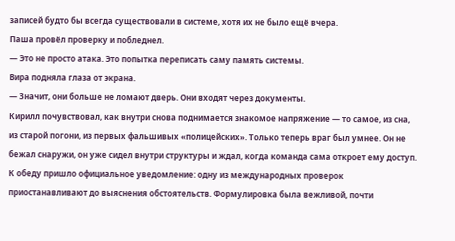записей будто бы всегда существовали в системе, хотя их не было ещё вчера.
Паша провёл проверку и побледнел.
— Это не просто атака. Это попытка переписать саму память системы.
Вира подняла глаза от экрана.
— Значит, они больше не ломают дверь. Они входят через документы.
Кирилл почувствовал, как внутри снова поднимается знакомое напряжение — то самое, из сна, из старой погони, из первых фальшивых «полицейских». Только теперь враг был умнее. Он не бежал снаружи, он уже сидел внутри структуры и ждал, когда команда сама откроет ему доступ.
К обеду пришло официальное уведомление: одну из международных проверок приостанавливают до выяснения обстоятельств. Формулировка была вежливой, почти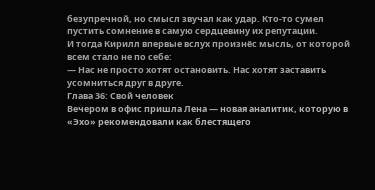безупречной, но смысл звучал как удар. Кто-то сумел пустить сомнение в самую сердцевину их репутации.
И тогда Кирилл впервые вслух произнёс мысль, от которой всем стало не по себе:
— Нас не просто хотят остановить. Нас хотят заставить усомниться друг в друге.
Глава 36: Свой человек
Вечером в офис пришла Лена — новая аналитик, которую в «Эхо» рекомендовали как блестящего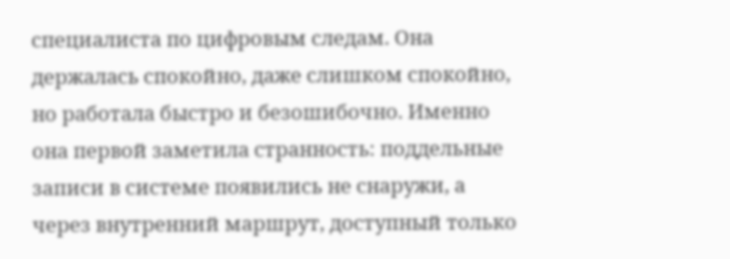специалиста по цифровым следам. Она держалась спокойно, даже слишком спокойно, но работала быстро и безошибочно. Именно она первой заметила странность: поддельные записи в системе появились не снаружи, а через внутренний маршрут, доступный только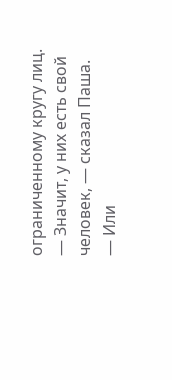ограниченному кругу лиц.
— Значит, у них есть свой человек, — сказал Паша.
— Или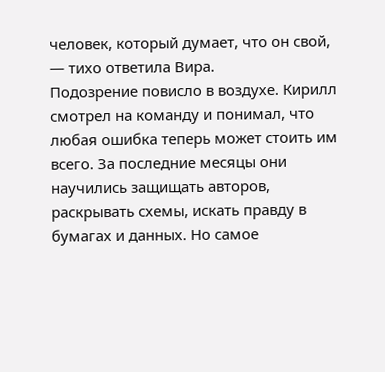человек, который думает, что он свой, — тихо ответила Вира.
Подозрение повисло в воздухе. Кирилл смотрел на команду и понимал, что любая ошибка теперь может стоить им всего. За последние месяцы они научились защищать авторов, раскрывать схемы, искать правду в бумагах и данных. Но самое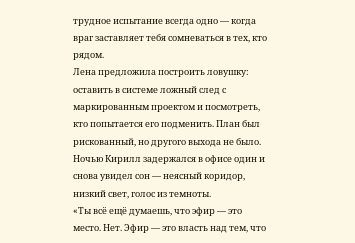трудное испытание всегда одно — когда враг заставляет тебя сомневаться в тех, кто рядом.
Лена предложила построить ловушку: оставить в системе ложный след с маркированным проектом и посмотреть, кто попытается его подменить. План был рискованный, но другого выхода не было.
Ночью Кирилл задержался в офисе один и снова увидел сон — неясный коридор, низкий свет, голос из темноты.
«Ты всё ещё думаешь, что эфир — это место. Нет. Эфир — это власть над тем, что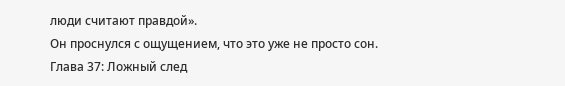люди считают правдой».
Он проснулся с ощущением, что это уже не просто сон.
Глава 37: Ложный след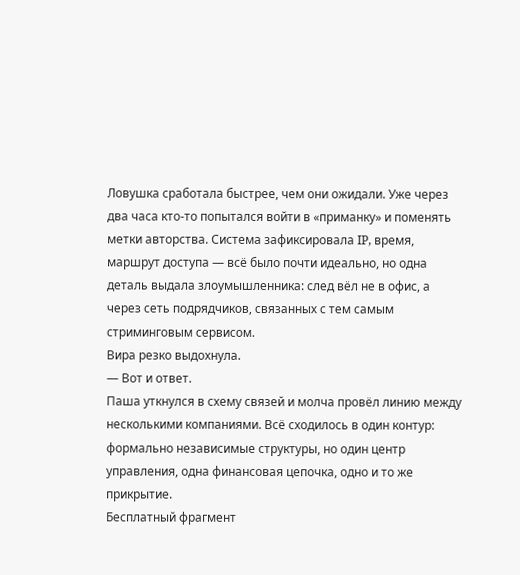Ловушка сработала быстрее, чем они ожидали. Уже через два часа кто-то попытался войти в «приманку» и поменять метки авторства. Система зафиксировала IP, время, маршрут доступа — всё было почти идеально, но одна деталь выдала злоумышленника: след вёл не в офис, а через сеть подрядчиков, связанных с тем самым стриминговым сервисом.
Вира резко выдохнула.
— Вот и ответ.
Паша уткнулся в схему связей и молча провёл линию между несколькими компаниями. Всё сходилось в один контур: формально независимые структуры, но один центр управления, одна финансовая цепочка, одно и то же прикрытие.
Бесплатный фрагмент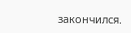закончился.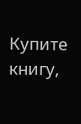Купите книгу,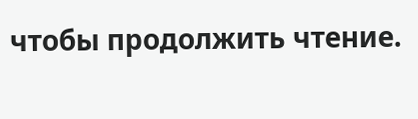чтобы продолжить чтение.